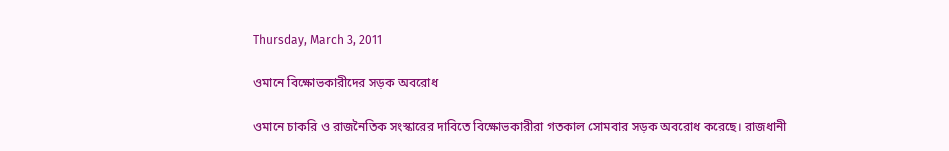Thursday, March 3, 2011

ওমানে বিক্ষোভকারীদের সড়ক অবরোধ

ওমানে চাকরি ও রাজনৈতিক সংস্কারের দাবিতে বিক্ষোভকারীরা গতকাল সোমবার সড়ক অবরোধ করেছে। রাজধানী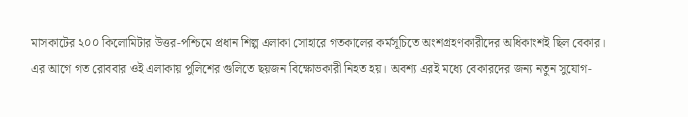মাসকাটের ২০০ কিলোমিটার উত্তর-পশ্চিমে প্রধান শিল্প এলাকা সোহারে গতকালের কর্মসূচিতে অংশগ্রহণকারীদের অধিকাংশই ছিল বেকার।
এর আগে গত রোববার ওই এলাকায় পুলিশের গুলিতে ছয়জন বিক্ষোভকারী নিহত হয়। অবশ্য এরই মধ্যে বেকারদের জন্য নতুন সুযোগ-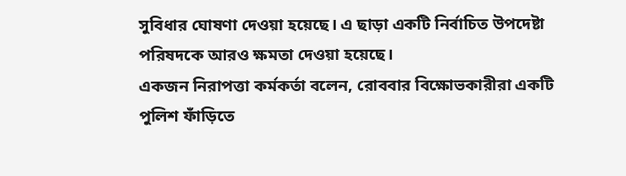সুবিধার ঘোষণা দেওয়া হয়েছে। এ ছাড়া একটি নির্বাচিত উপদেষ্টা পরিষদকে আরও ক্ষমতা দেওয়া হয়েছে।
একজন নিরাপত্তা কর্মকর্তা বলেন, রোববার বিক্ষোভকারীরা একটি পুলিশ ফাঁড়িতে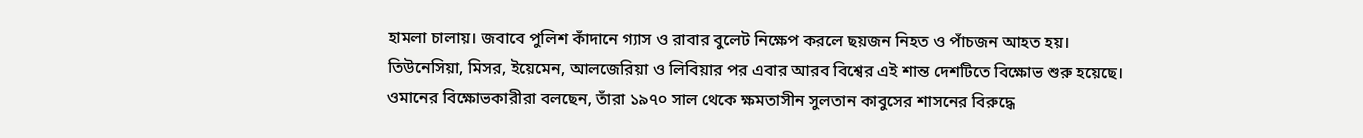হামলা চালায়। জবাবে পুলিশ কাঁদানে গ্যাস ও রাবার বুলেট নিক্ষেপ করলে ছয়জন নিহত ও পাঁচজন আহত হয়।
তিউনেসিয়া, মিসর, ইয়েমেন, আলজেরিয়া ও লিবিয়ার পর এবার আরব বিশ্বের এই শান্ত দেশটিতে বিক্ষোভ শুরু হয়েছে।
ওমানের বিক্ষোভকারীরা বলছেন, তাঁরা ১৯৭০ সাল থেকে ক্ষমতাসীন সুলতান কাবুসের শাসনের বিরুদ্ধে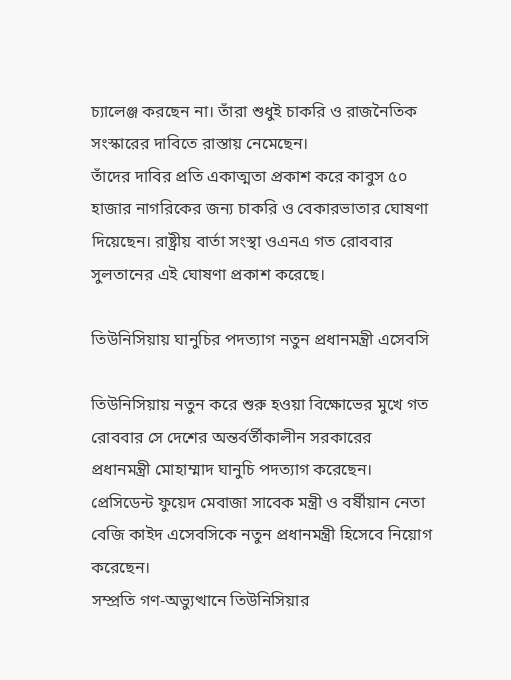চ্যালেঞ্জ করছেন না। তাঁরা শুধুই চাকরি ও রাজনৈতিক সংস্কারের দাবিতে রাস্তায় নেমেছেন।
তাঁদের দাবির প্রতি একাত্মতা প্রকাশ করে কাবুস ৫০ হাজার নাগরিকের জন্য চাকরি ও বেকারভাতার ঘোষণা দিয়েছেন। রাষ্ট্রীয় বার্তা সংস্থা ওএনএ গত রোববার সুলতানের এই ঘোষণা প্রকাশ করেছে।

তিউনিসিয়ায় ঘানুচির পদত্যাগ নতুন প্রধানমন্ত্রী এসেবসি

তিউনিসিয়ায় নতুন করে শুরু হওয়া বিক্ষোভের মুখে গত রোববার সে দেশের অন্তর্বর্তীকালীন সরকারের প্রধানমন্ত্রী মোহাম্মাদ ঘানুচি পদত্যাগ করেছেন। প্রেসিডেন্ট ফুয়েদ মেবাজা সাবেক মন্ত্রী ও বর্ষীয়ান নেতা বেজি কাইদ এসেবসিকে নতুন প্রধানমন্ত্রী হিসেবে নিয়োগ করেছেন।
সম্প্রতি গণ-অভ্যুত্থানে তিউনিসিয়ার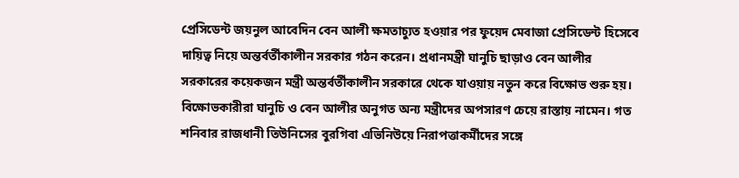প্রেসিডেন্ট জয়নুল আবেদিন বেন আলী ক্ষমতাচ্যুত হওয়ার পর ফুয়েদ মেবাজা প্রেসিডেন্ট হিসেবে দায়িত্ব নিয়ে অন্তর্বর্তীকালীন সরকার গঠন করেন। প্রধানমন্ত্রী ঘানুচি ছাড়াও বেন আলীর সরকারের কয়েকজন মন্ত্রী অন্তর্বর্তীকালীন সরকারে থেকে যাওয়ায় নতুন করে বিক্ষোভ শুরু হয়। বিক্ষোভকারীরা ঘানুচি ও বেন আলীর অনুগত অন্য মন্ত্রীদের অপসারণ চেয়ে রাস্তায় নামেন। গত শনিবার রাজধানী তিউনিসের বুরগিবা এভিনিউয়ে নিরাপত্তাকর্মীদের সঙ্গে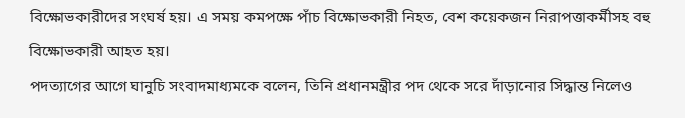বিক্ষোভকারীদের সংঘর্ষ হয়। এ সময় কমপক্ষে পাঁচ বিক্ষোভকারী নিহত, বেশ কয়েকজন নিরাপত্তাকর্মীসহ বহু বিক্ষোভকারী আহত হয়।
পদত্যাগের আগে ঘানুচি সংবাদমাধ্যমকে বলেন, তিনি প্রধানমন্ত্রীর পদ থেকে সরে দাঁড়ানোর সিদ্ধান্ত নিলেও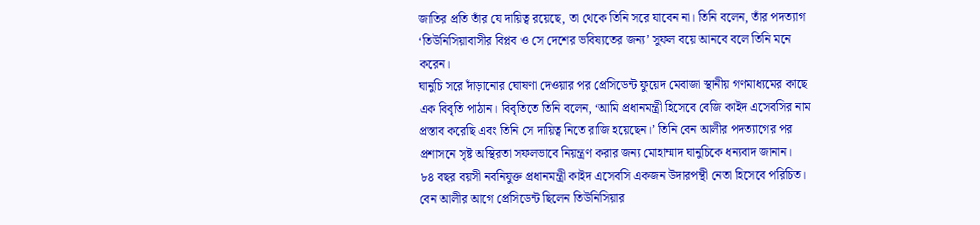জাতির প্রতি তাঁর যে দায়িত্ব রয়েছে, তা থেকে তিনি সরে যাবেন না। তিনি বলেন, তাঁর পদত্যাগ ‘তিউনিসিয়াবাসীর বিপ্লব ও সে দেশের ভবিষ্যতের জন্য’ সুফল বয়ে আনবে বলে তিনি মনে করেন।
ঘানুচি সরে দাঁড়ানোর ঘোষণা দেওয়ার পর প্রেসিডেন্ট ফুয়েদ মেবাজা স্থানীয় গণমাধ্যমের কাছে এক বিবৃতি পাঠান। বিবৃতিতে তিনি বলেন, ‘আমি প্রধানমন্ত্রী হিসেবে বেজি কাইদ এসেবসির নাম প্রস্তাব করেছি এবং তিনি সে দায়িত্ব নিতে রাজি হয়েছেন।’ তিনি বেন আলীর পদত্যাগের পর প্রশাসনে সৃষ্ট অস্থিরতা সফলভাবে নিয়ন্ত্রণ করার জন্য মোহাম্মাদ ঘানুচিকে ধন্যবাদ জানান।
৮৪ বছর বয়সী নবনিযুক্ত প্রধানমন্ত্রী কাইদ এসেবসি একজন উদারপন্থী নেতা হিসেবে পরিচিত। বেন আলীর আগে প্রেসিডেন্ট ছিলেন তিউনিসিয়ার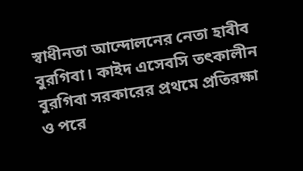স্বাধীনতা আন্দোলনের নেতা হাবীব বুরগিবা। কাইদ এসেবসি তৎকালীন বুরগিবা সরকারের প্রথমে প্রতিরক্ষা ও পরে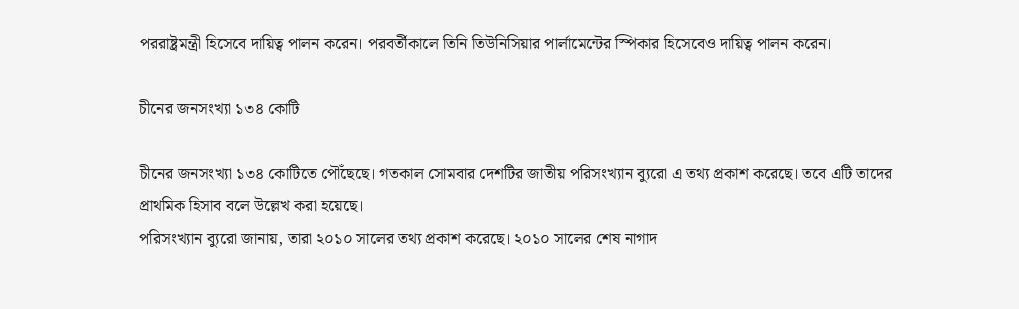পররাষ্ট্রমন্ত্রী হিসেবে দায়িত্ব পালন করেন। পরবর্তীকালে তিনি তিউনিসিয়ার পার্লামেন্টের স্পিকার হিসেবেও দায়িত্ব পালন করেন।

চীনের জনসংখ্যা ১৩৪ কোটি

চীনের জনসংখ্যা ১৩৪ কোটিতে পৌঁছেছে। গতকাল সোমবার দেশটির জাতীয় পরিসংখ্যান ব্যুরো এ তথ্য প্রকাশ করেছে। তবে এটি তাদের প্রাথমিক হিসাব বলে উল্লেখ করা হয়েছে।
পরিসংখ্যান ব্যুরো জানায়, তারা ২০১০ সালের তথ্য প্রকাশ করেছে। ২০১০ সালের শেষ নাগাদ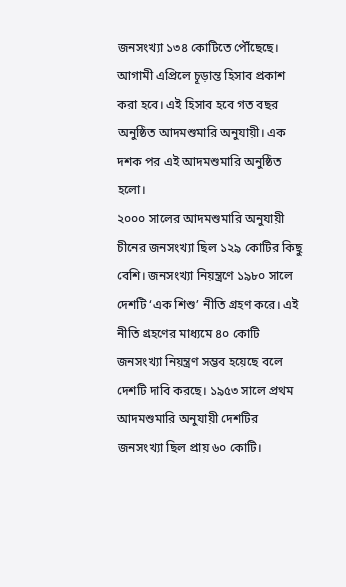জনসংখ্যা ১৩৪ কোটিতে পৌঁছেছে। আগামী এপ্রিলে চূড়ান্ত হিসাব প্রকাশ করা হবে। এই হিসাব হবে গত বছর অনুষ্ঠিত আদমশুমারি অনুযায়ী। এক দশক পর এই আদমশুমারি অনুষ্ঠিত হলো।
২০০০ সালের আদমশুমারি অনুযায়ী চীনের জনসংখ্যা ছিল ১২৯ কোটির কিছু বেশি। জনসংখ্যা নিয়ন্ত্রণে ১৯৮০ সালে দেশটি ‘এক শিশু’ নীতি গ্রহণ করে। এই নীতি গ্রহণের মাধ্যমে ৪০ কোটি জনসংখ্যা নিয়ন্ত্রণ সম্ভব হয়েছে বলে দেশটি দাবি করছে। ১৯৫৩ সালে প্রথম আদমশুমারি অনুযায়ী দেশটির জনসংখ্যা ছিল প্রায় ৬০ কোটি।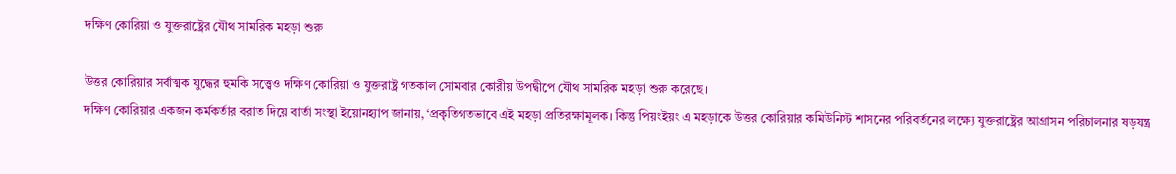দক্ষিণ কোরিয়া ও যুক্তরাষ্ট্রের যৌথ সামরিক মহড়া শুরু

উত্তর কোরিয়ার সর্বাত্মক যুদ্ধের হুমকি সত্ত্বেও দক্ষিণ কোরিয়া ও যুক্তরাষ্ট্র গতকাল সোমবার কোরীয় উপদ্বীপে যৌথ সামরিক মহড়া শুরু করেছে।
দক্ষিণ কোরিয়ার একজন কর্মকর্তার বরাত দিয়ে বার্তা সংস্থা ইয়োনহ্যাপ জানায়, ‘প্রকৃতিগতভাবে এই মহড়া প্রতিরক্ষামূলক। কিন্তু পিয়ংইয়ং এ মহড়াকে উত্তর কোরিয়ার কমিউনিস্ট শাসনের পরিবর্তনের লক্ষ্যে যুক্তরাষ্ট্রের আগ্রাসন পরিচালনার ষড়যন্ত্র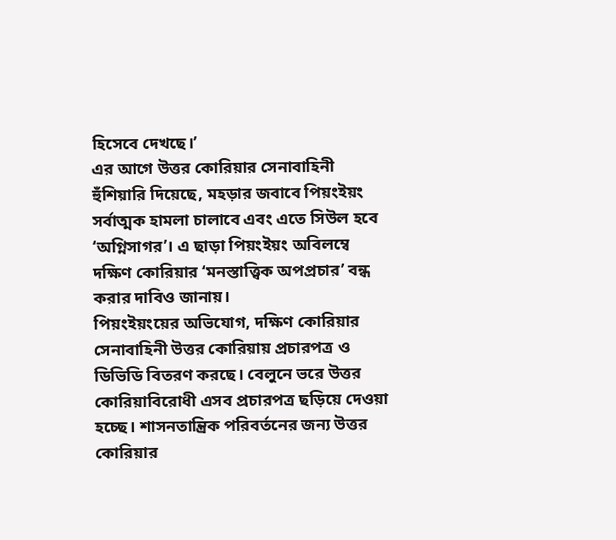হিসেবে দেখছে।’
এর আগে উত্তর কোরিয়ার সেনাবাহিনী হুঁশিয়ারি দিয়েছে, মহড়ার জবাবে পিয়ংইয়ং সর্বাত্মক হামলা চালাবে এবং এতে সিউল হবে ‘অগ্নিসাগর’। এ ছাড়া পিয়ংইয়ং অবিলম্বে দক্ষিণ কোরিয়ার ‘মনস্তাত্ত্বিক অপপ্রচার’ বন্ধ করার দাবিও জানায়।
পিয়ংইয়ংয়ের অভিযোগ, দক্ষিণ কোরিয়ার সেনাবাহিনী উত্তর কোরিয়ায় প্রচারপত্র ও ডিভিডি বিতরণ করছে। বেলুনে ভরে উত্তর কোরিয়াবিরোধী এসব প্রচারপত্র ছড়িয়ে দেওয়া হচ্ছে। শাসনতান্ত্রিক পরিবর্তনের জন্য উত্তর কোরিয়ার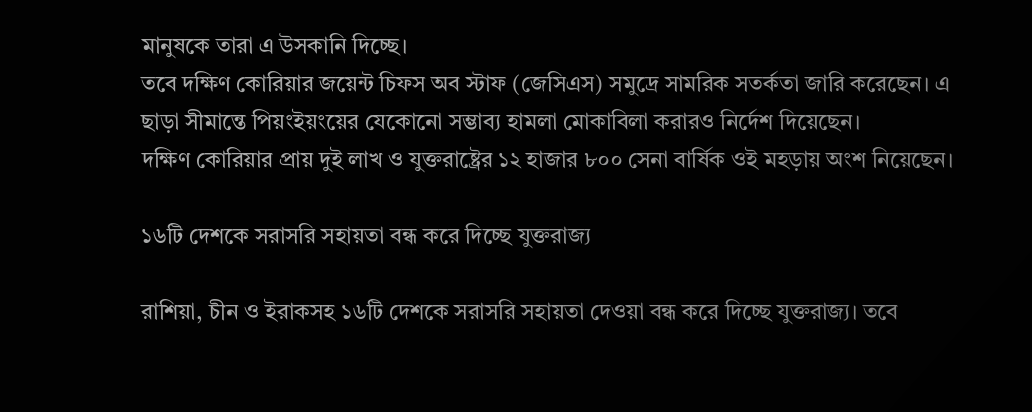মানুষকে তারা এ উসকানি দিচ্ছে।
তবে দক্ষিণ কোরিয়ার জয়েন্ট চিফস অব স্টাফ (জেসিএস) সমুদ্রে সামরিক সতর্কতা জারি করেছেন। এ ছাড়া সীমান্তে পিয়ংইয়ংয়ের যেকোনো সম্ভাব্য হামলা মোকাবিলা করারও নির্দেশ দিয়েছেন।
দক্ষিণ কোরিয়ার প্রায় দুই লাখ ও যুক্তরাষ্ট্রের ১২ হাজার ৮০০ সেনা বার্ষিক ওই মহড়ায় অংশ নিয়েছেন।

১৬টি দেশকে সরাসরি সহায়তা বন্ধ করে দিচ্ছে যুক্তরাজ্য

রাশিয়া, চীন ও ইরাকসহ ১৬টি দেশকে সরাসরি সহায়তা দেওয়া বন্ধ করে দিচ্ছে যুক্তরাজ্য। তবে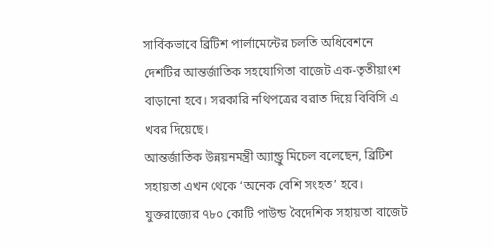সার্বিকভাবে ব্রিটিশ পার্লামেন্টের চলতি অধিবেশনে দেশটির আন্তর্জাতিক সহযোগিতা বাজেট এক-তৃতীয়াংশ বাড়ানো হবে। সরকারি নথিপত্রের বরাত দিয়ে বিবিসি এ খবর দিয়েছে।
আন্তর্জাতিক উন্নয়নমন্ত্রী অ্যান্ড্রু মিচেল বলেছেন, ব্রিটিশ সহায়তা এখন থেকে ‘অনেক বেশি সংহত’ হবে। যুক্তরাজ্যের ৭৮০ কোটি পাউন্ড বৈদেশিক সহায়তা বাজেট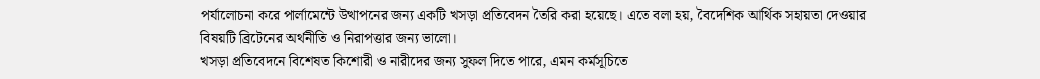পর্যালোচনা করে পার্লামেন্টে উত্থাপনের জন্য একটি খসড়া প্রতিবেদন তৈরি করা হয়েছে। এতে বলা হয়, বৈদেশিক আর্থিক সহায়তা দেওয়ার বিষয়টি ব্রিটেনের অর্থনীতি ও নিরাপত্তার জন্য ভালো।
খসড়া প্রতিবেদনে বিশেষত কিশোরী ও নারীদের জন্য সুফল দিতে পারে, এমন কর্মসূচিতে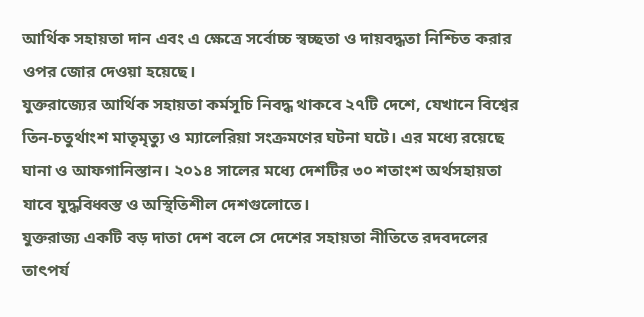আর্থিক সহায়তা দান এবং এ ক্ষেত্রে সর্বোচ্চ স্বচ্ছতা ও দায়বদ্ধতা নিশ্চিত করার ওপর জোর দেওয়া হয়েছে।
যুক্তরাজ্যের আর্থিক সহায়তা কর্মসূচি নিবদ্ধ থাকবে ২৭টি দেশে, যেখানে বিশ্বের তিন-চতুর্থাংশ মাতৃমৃত্যু ও ম্যালেরিয়া সংক্রমণের ঘটনা ঘটে। এর মধ্যে রয়েছে ঘানা ও আফগানিস্তান। ২০১৪ সালের মধ্যে দেশটির ৩০ শতাংশ অর্থসহায়তা যাবে যুদ্ধবিধ্বস্ত ও অস্থিতিশীল দেশগুলোতে।
যুক্তরাজ্য একটি বড় দাতা দেশ বলে সে দেশের সহায়তা নীতিতে রদবদলের তাৎপর্য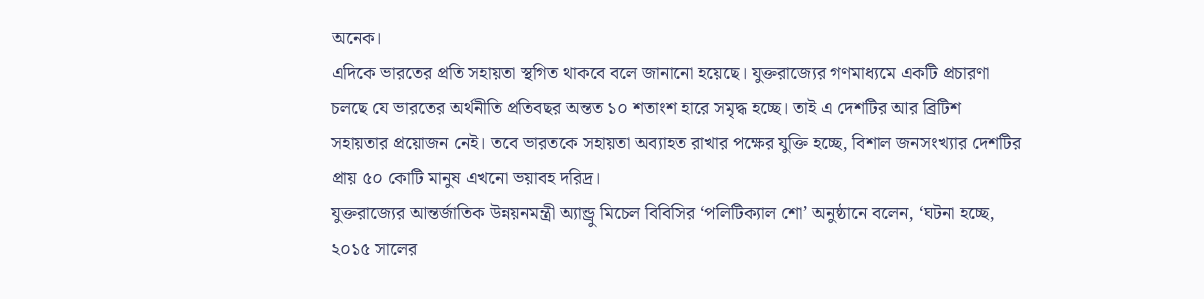অনেক।
এদিকে ভারতের প্রতি সহায়তা স্থগিত থাকবে বলে জানানো হয়েছে। যুক্তরাজ্যের গণমাধ্যমে একটি প্রচারণা চলছে যে ভারতের অর্থনীতি প্রতিবছর অন্তত ১০ শতাংশ হারে সমৃদ্ধ হচ্ছে। তাই এ দেশটির আর ব্রিটিশ সহায়তার প্রয়োজন নেই। তবে ভারতকে সহায়তা অব্যাহত রাখার পক্ষের যুক্তি হচ্ছে, বিশাল জনসংখ্যার দেশটির প্রায় ৫০ কোটি মানুষ এখনো ভয়াবহ দরিদ্র।
যুক্তরাজ্যের আন্তর্জাতিক উন্নয়নমন্ত্রী অ্যান্ড্রু মিচেল বিবিসির ‘পলিটিক্যাল শো’ অনুষ্ঠানে বলেন, ‘ঘটনা হচ্ছে, ২০১৫ সালের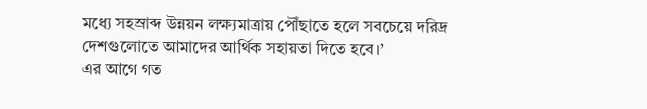মধ্যে সহস্রাব্দ উন্নয়ন লক্ষ্যমাত্রায় পৌঁছাতে হলে সবচেয়ে দরিদ্র দেশগুলোতে আমাদের আর্থিক সহায়তা দিতে হবে।’
এর আগে গত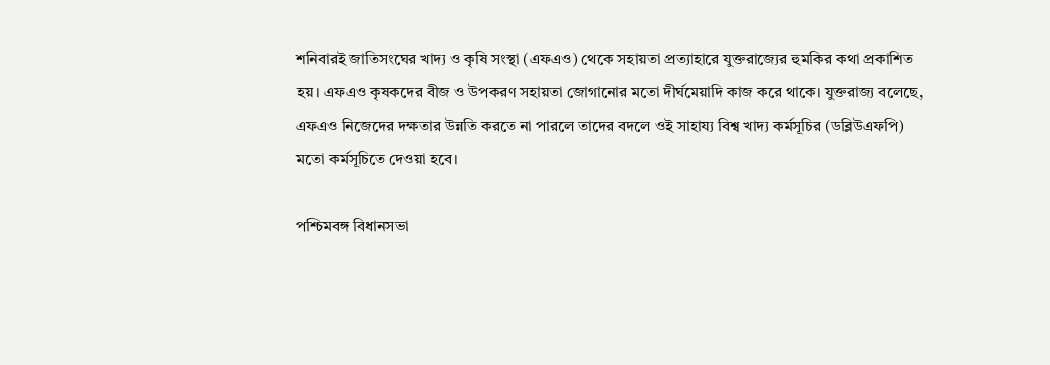শনিবারই জাতিসংঘের খাদ্য ও কৃষি সংস্থা (এফএও) থেকে সহায়তা প্রত্যাহারে যুক্তরাজ্যের হুমকির কথা প্রকাশিত হয়। এফএও কৃষকদের বীজ ও উপকরণ সহায়তা জোগানোর মতো দীর্ঘমেয়াদি কাজ করে থাকে। যুক্তরাজ্য বলেছে, এফএও নিজেদের দক্ষতার উন্নতি করতে না পারলে তাদের বদলে ওই সাহায্য বিশ্ব খাদ্য কর্মসূচির (ডব্লিউএফপি) মতো কর্মসূচিতে দেওয়া হবে।

পশ্চিমবঙ্গ বিধানসভা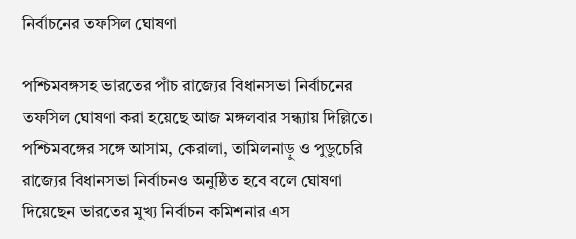নির্বাচনের তফসিল ঘোষণা

পশ্চিমবঙ্গসহ ভারতের পাঁচ রাজ্যের বিধানসভা নির্বাচনের তফসিল ঘোষণা করা হয়েছে আজ মঙ্গলবার সন্ধ্যায় দিল্লিতে।
পশ্চিমবঙ্গের সঙ্গে আসাম, কেরালা, তামিলনাড়ু ও পুডুচেরি রাজ্যের বিধানসভা নির্বাচনও অনুষ্ঠিত হবে বলে ঘোষণা দিয়েছেন ভারতের মুখ্য নির্বাচন কমিশনার এস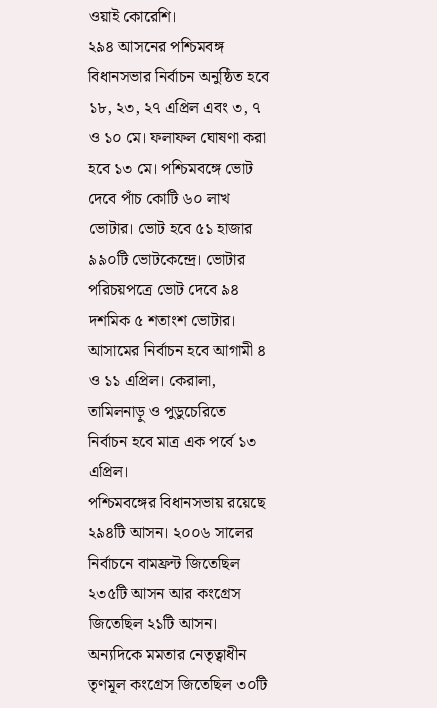ওয়াই কোরেশি।
২৯৪ আসনের পশ্চিমবঙ্গ বিধানসভার নির্বাচন অনুষ্ঠিত হবে ১৮, ২৩, ২৭ এপ্রিল এবং ৩, ৭ ও ১০ মে। ফলাফল ঘোষণা করা হবে ১৩ মে। পশ্চিমবঙ্গে ভোট দেবে পাঁচ কোটি ৬০ লাখ ভোটার। ভোট হবে ৫১ হাজার ৯৯০টি ভোটকেন্দ্রে। ভোটার পরিচয়পত্রে ভোট দেবে ৯৪ দশমিক ৫ শতাংশ ভোটার।
আসামের নির্বাচন হবে আগামী ৪ ও ১১ এপ্রিল। কেরালা, তামিলনাড়ু ও পুডুচেরিতে নির্বাচন হবে মাত্র এক পর্বে ১৩ এপ্রিল।
পশ্চিমবঙ্গের বিধানসভায় রয়েছে ২৯৪টি আসন। ২০০৬ সালের নির্বাচনে বামফ্রন্ট জিতেছিল ২৩৫টি আসন আর কংগ্রেস জিতেছিল ২১টি আসন। অন্যদিকে মমতার নেতৃত্বাধীন তৃণমূল কংগ্রেস জিতেছিল ৩০টি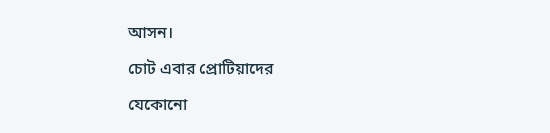আসন।

চোট এবার প্রোটিয়াদের

যেকোনো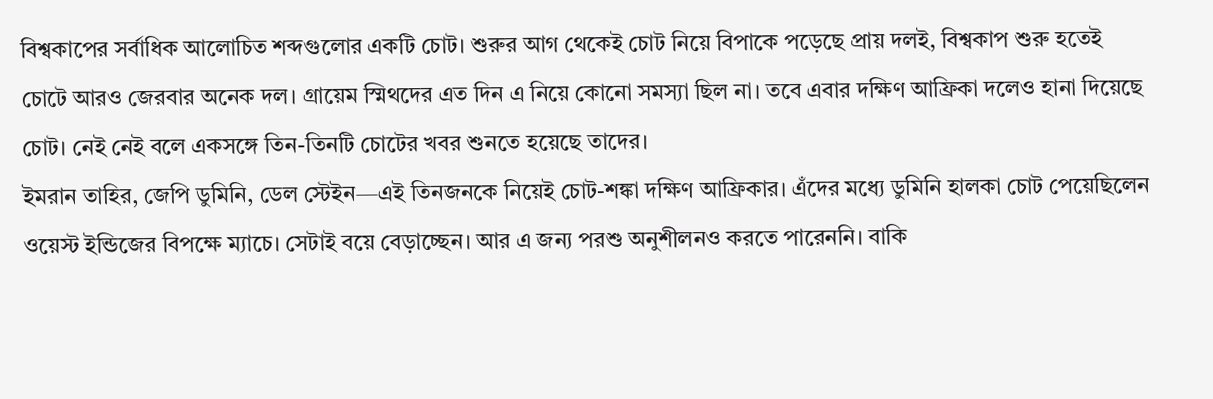বিশ্বকাপের সর্বাধিক আলোচিত শব্দগুলোর একটি চোট। শুরুর আগ থেকেই চোট নিয়ে বিপাকে পড়েছে প্রায় দলই, বিশ্বকাপ শুরু হতেই চোটে আরও জেরবার অনেক দল। গ্রায়েম স্মিথদের এত দিন এ নিয়ে কোনো সমস্যা ছিল না। তবে এবার দক্ষিণ আফ্রিকা দলেও হানা দিয়েছে চোট। নেই নেই বলে একসঙ্গে তিন-তিনটি চোটের খবর শুনতে হয়েছে তাদের।
ইমরান তাহির, জেপি ডুমিনি, ডেল স্টেইন—এই তিনজনকে নিয়েই চোট-শঙ্কা দক্ষিণ আফ্রিকার। এঁদের মধ্যে ডুমিনি হালকা চোট পেয়েছিলেন ওয়েস্ট ইন্ডিজের বিপক্ষে ম্যাচে। সেটাই বয়ে বেড়াচ্ছেন। আর এ জন্য পরশু অনুশীলনও করতে পারেননি। বাকি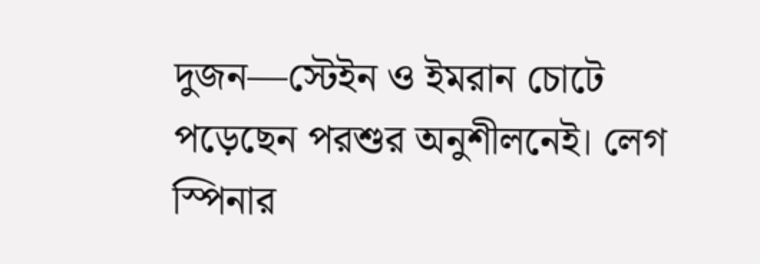দুজন—স্টেইন ও ইমরান চোটে পড়েছেন পরশুর অনুশীলনেই। লেগ স্পিনার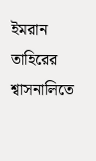ইমরান তাহিরের শ্বাসনালিতে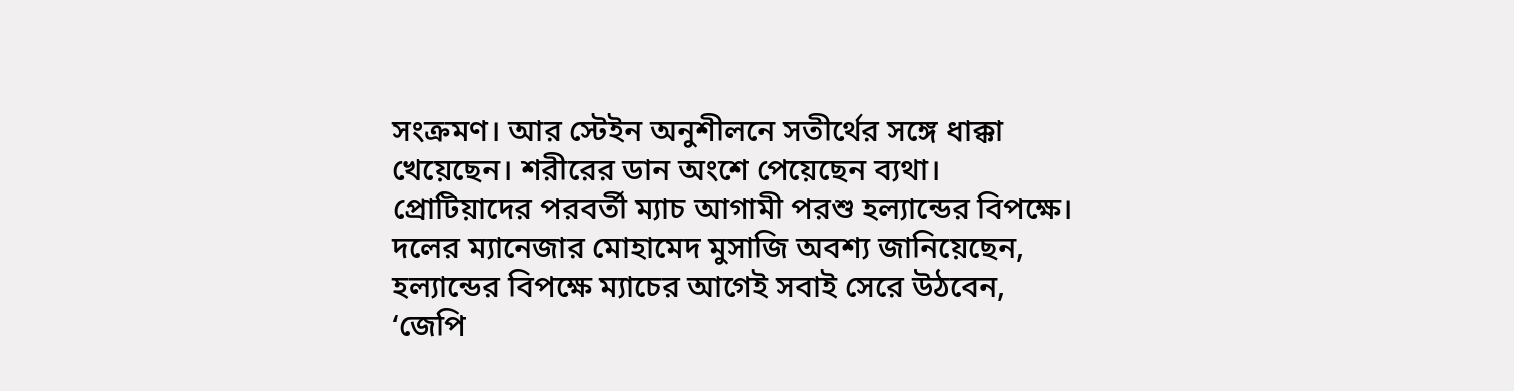সংক্রমণ। আর স্টেইন অনুশীলনে সতীর্থের সঙ্গে ধাক্কা খেয়েছেন। শরীরের ডান অংশে পেয়েছেন ব্যথা।
প্রোটিয়াদের পরবর্তী ম্যাচ আগামী পরশু হল্যান্ডের বিপক্ষে। দলের ম্যানেজার মোহামেদ মুসাজি অবশ্য জানিয়েছেন, হল্যান্ডের বিপক্ষে ম্যাচের আগেই সবাই সেরে উঠবেন, ‘জেপি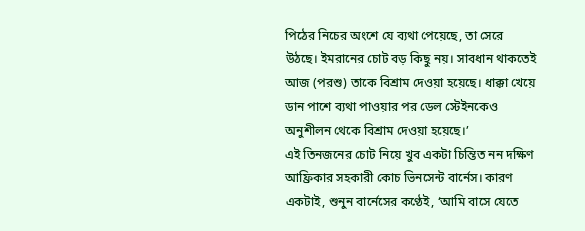পিঠের নিচের অংশে যে ব্যথা পেয়েছে, তা সেরে উঠছে। ইমরানের চোট বড় কিছু নয়। সাবধান থাকতেই আজ (পরশু) তাকে বিশ্রাম দেওয়া হয়েছে। ধাক্কা খেয়ে ডান পাশে ব্যথা পাওয়ার পর ডেল স্টেইনকেও অনুশীলন থেকে বিশ্রাম দেওয়া হয়েছে।’
এই তিনজনের চোট নিয়ে খুব একটা চিন্তিত নন দক্ষিণ আফ্রিকার সহকারী কোচ ভিনসেন্ট বার্নেস। কারণ একটাই, শুনুন বার্নেসের কণ্ঠেই, ‘আমি বাসে যেতে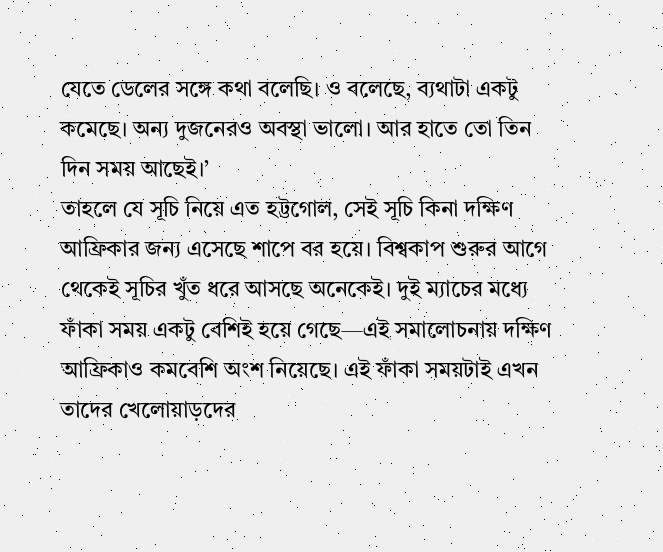যেতে ডেলের সঙ্গে কথা বলেছি। ও বলেছে, ব্যথাটা একটু কমেছে। অন্য দুজনেরও অবস্থা ভালো। আর হাতে তো তিন দিন সময় আছেই।’
তাহলে যে সূচি নিয়ে এত হট্টগোল, সেই সূচি কিনা দক্ষিণ আফ্রিকার জন্য এসেছে শাপে বর হয়ে। বিশ্বকাপ শুরুর আগে থেকেই সূচির খুঁত ধরে আসছে অনেকেই। দুই ম্যাচের মধ্যে ফাঁকা সময় একটু বেশিই হয়ে গেছে—এই সমালোচনায় দক্ষিণ আফ্রিকাও কমবেশি অংশ নিয়েছে। এই ফাঁকা সময়টাই এখন তাদের খেলোয়াড়দের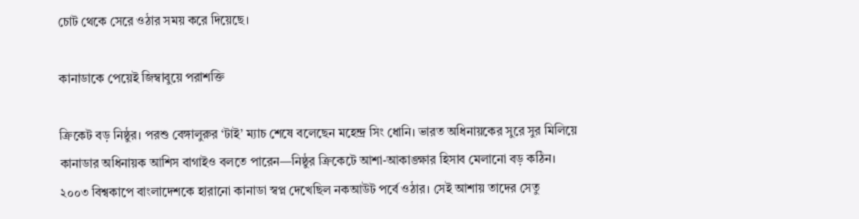চোট থেকে সেরে ওঠার সময় করে দিয়েছে।

কানাডাকে পেয়েই জিম্বাবুয়ে পরাশক্তি

ক্রিকেট বড় নিষ্ঠুর। পরশু বেঙ্গালুরুর ‘টাই’ ম্যাচ শেষে বলেছেন মহেন্দ্র সিং ধোনি। ভারত অধিনায়কের সুরে সুর মিলিয়ে কানাডার অধিনায়ক আশিস বাগাইও বলতে পারেন—নিষ্ঠুর ক্রিকেটে আশা-আকাঙ্ক্ষার হিসাব মেলানো বড় কঠিন।
২০০৩ বিশ্বকাপে বাংলাদেশকে হারানো কানাডা স্বপ্ন দেখেছিল নকআউট পর্বে ওঠার। সেই আশায় তাদের সেতু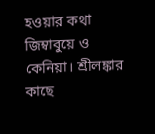হওয়ার কথা জিম্বাবুয়ে ও কেনিয়া। শ্রীলঙ্কার কাছে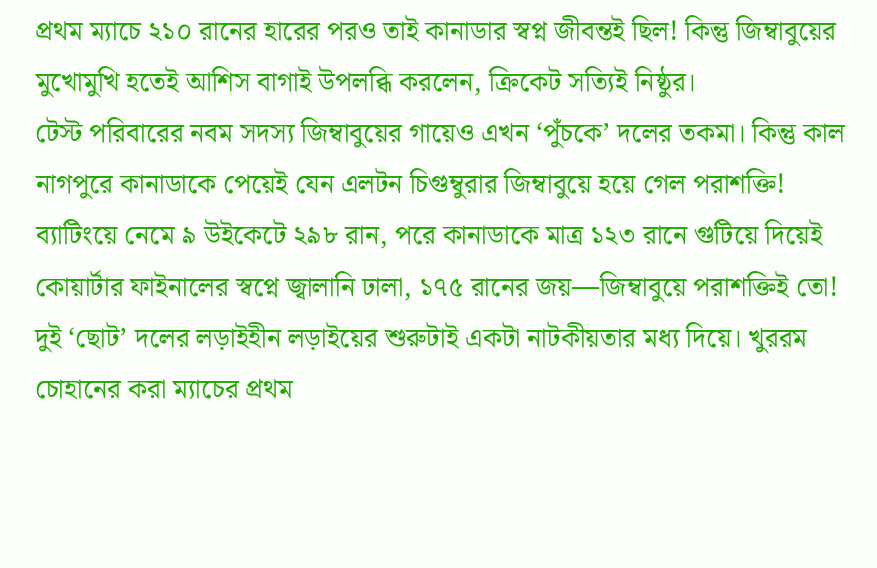প্রথম ম্যাচে ২১০ রানের হারের পরও তাই কানাডার স্বপ্ন জীবন্তই ছিল! কিন্তু জিম্বাবুয়ের মুখোমুখি হতেই আশিস বাগাই উপলব্ধি করলেন, ক্রিকেট সত্যিই নিষ্ঠুর।
টেস্ট পরিবারের নবম সদস্য জিম্বাবুয়ের গায়েও এখন ‘পুঁচকে’ দলের তকমা। কিন্তু কাল নাগপুরে কানাডাকে পেয়েই যেন এলটন চিগুম্বুরার জিম্বাবুয়ে হয়ে গেল পরাশক্তি! ব্যাটিংয়ে নেমে ৯ উইকেটে ২৯৮ রান, পরে কানাডাকে মাত্র ১২৩ রানে গুটিয়ে দিয়েই কোয়ার্টার ফাইনালের স্বপ্নে জ্বালানি ঢালা, ১৭৫ রানের জয়—জিম্বাবুয়ে পরাশক্তিই তো!
দুই ‘ছোট’ দলের লড়াইহীন লড়াইয়ের শুরুটাই একটা নাটকীয়তার মধ্য দিয়ে। খুররম চোহানের করা ম্যাচের প্রথম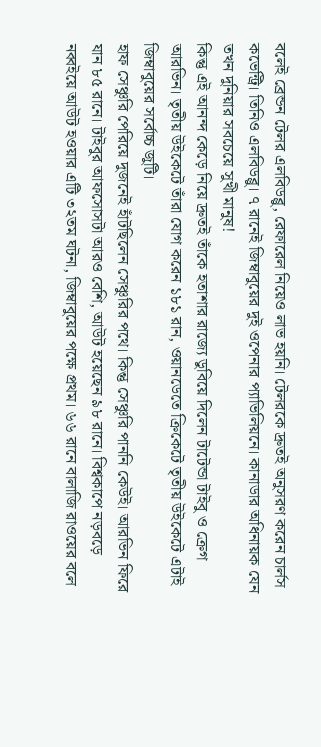বলেই ব্রেন্ডন টেলর এলবিডব্লু, রেফারেল নিয়েও লাভ হয়নি। টেলরকে দ্রুতই অনুসরণ করেন চার্লস কভেন্ট্রি। তিনিও এলবিডব্লু। ৭ রানেই জিম্বাবুয়ের দুই ওপেনার প্যাভিলিয়নে। কানাডার অধিনায়ক যেন তখন দুনিয়ার সবচেয়ে সুখী মানুষ!
কিন্তু এই আনন্দ কেড়ে নিয়ে দ্রুতই তাঁকে হতাশার রাজ্যে ডুবিয়ে দিলেন টাটেন্ডা টাইবু ও ক্রেগ আরভিন। তৃতীয় উইকেটে তাঁরা যোগ করেন ১৮১ রান, ওয়ানডেতে ক্রিকেটে তৃতীয় উইকেটে এটাই জিম্বাবুয়ের সর্বোচ্চ জুটি।
হাফ সেঞ্চুরি পেরিয়ে দুজনেই হাঁটছিলেন সেঞ্চুরির পথে। কিন্তু সেঞ্চুরি পাননি কেউই। আরভিন ফিরে যান ৮৫ রানে। টাইবুর আফসোসটা আরও বেশি, আউট হয়েছেন ৯৮ রানে। বিশ্বকাপে নড়বড়ে নব্বইয়ে আউট হওয়ার এটি ৩২তম ঘটনা, জিম্বাবুয়ের পক্ষে প্রথম। ৬৬ রানে বালাজি রাওয়ের বলে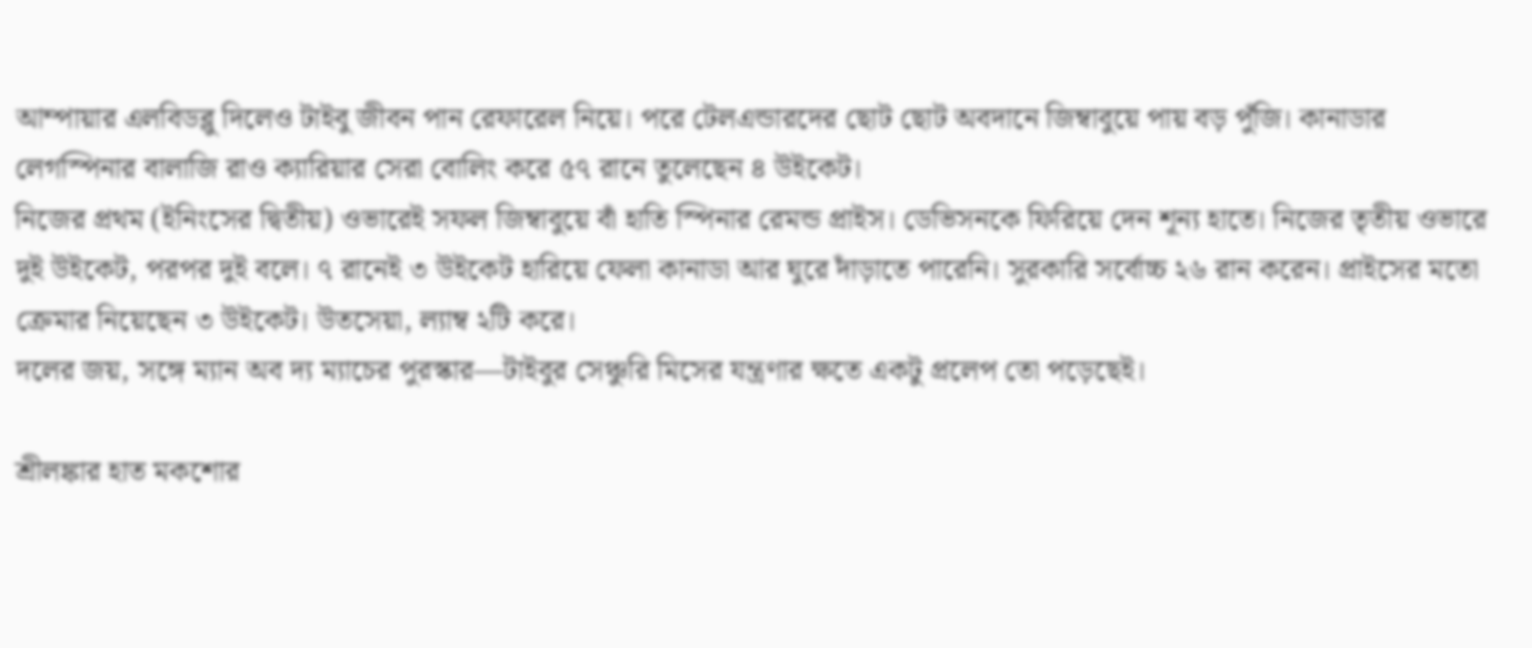আম্পায়ার এলবিডব্লু দিলেও টাইবু জীবন পান রেফারেল নিয়ে। পরে টেলএন্ডারদের ছোট ছোট অবদানে জিম্বাবুয়ে পায় বড় পুঁজি। কানাডার লেগস্পিনার বালাজি রাও ক্যারিয়ার সেরা বোলিং করে ৫৭ রানে তুলেছেন ৪ উইকেট।
নিজের প্রথম (ইনিংসের দ্বিতীয়) ওভারেই সফল জিম্বাবুয়ে বাঁ হাতি স্পিনার রেমন্ড প্রাইস। ডেভিসনকে ফিরিয়ে দেন শূন্য হাতে। নিজের তৃতীয় ওভারে দুই উইকেট, পরপর দুই বলে। ৭ রানেই ৩ উইকেট হারিয়ে ফেলা কানাডা আর ঘুরে দাঁড়াতে পারেনি। সুরকারি সর্বোচ্চ ২৬ রান করেন। প্রাইসের মতো ক্রেমার নিয়েছেন ৩ উইকেট। উতসেয়া, ল্যাম্ব ২টি করে।
দলের জয়, সঙ্গে ম্যান অব দ্য ম্যাচের পুরস্কার—টাইবুর সেঞ্চুরি মিসের যন্ত্রণার ক্ষতে একটু প্রলেপ তো পড়েছেই।

শ্রীলঙ্কার হাত মকশোর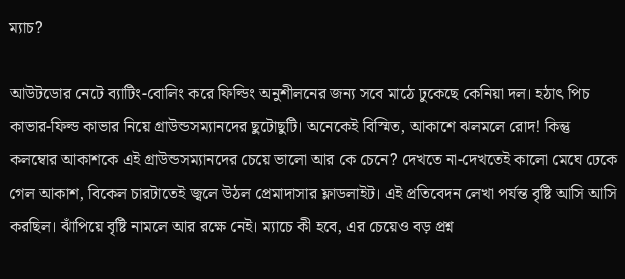ম্যাচ?

আউটডোর নেটে ব্যাটিং-বোলিং করে ফিল্ডিং অনুশীলনের জন্য সবে মাঠে ঢুকেছে কেনিয়া দল। হঠাৎ পিচ কাভার-ফিল্ড কাভার নিয়ে গ্রাউন্ডসম্যানদের ছুটোছুটি। অনেকেই বিস্মিত, আকাশে ঝলমলে রোদ! কিন্তু কলম্বোর আকাশকে এই গ্রাউন্ডসম্যানদের চেয়ে ভালো আর কে চেনে? দেখতে না-দেখতেই কালো মেঘে ঢেকে গেল আকাশ, বিকেল চারটাতেই জ্বলে উঠল প্রেমাদাসার ফ্লাডলাইট। এই প্রতিবেদন লেখা পর্যন্ত বৃষ্টি আসি আসি করছিল। ঝাঁপিয়ে বৃষ্টি নামলে আর রক্ষে নেই। ম্যাচে কী হবে, এর চেয়েও বড় প্রশ্ন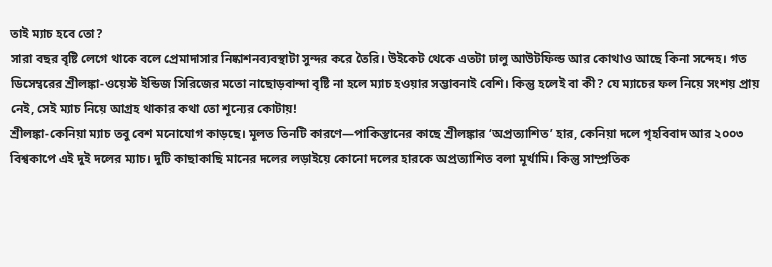তাই ম্যাচ হবে তো?
সারা বছর বৃষ্টি লেগে থাকে বলে প্রেমাদাসার নিষ্কাশনব্যবস্থাটা সুন্দর করে তৈরি। উইকেট থেকে এতটা ঢালু আউটফিল্ড আর কোথাও আছে কিনা সন্দেহ। গত ডিসেম্বরের শ্রীলঙ্কা-ওয়েস্ট ইন্ডিজ সিরিজের মতো নাছোড়বান্দা বৃষ্টি না হলে ম্যাচ হওয়ার সম্ভাবনাই বেশি। কিন্তু হলেই বা কী? যে ম্যাচের ফল নিয়ে সংশয় প্রায় নেই, সেই ম্যাচ নিয়ে আগ্রহ থাকার কথা তো শূন্যের কোটায়!
শ্রীলঙ্কা-কেনিয়া ম্যাচ তবু বেশ মনোযোগ কাড়ছে। মূলত তিনটি কারণে—পাকিস্তানের কাছে শ্রীলঙ্কার ‘অপ্রত্যাশিত’ হার, কেনিয়া দলে গৃহবিবাদ আর ২০০৩ বিশ্বকাপে এই দুই দলের ম্যাচ। দুটি কাছাকাছি মানের দলের লড়াইয়ে কোনো দলের হারকে অপ্রত্যাশিত বলা মূর্খামি। কিন্তু সাম্প্রতিক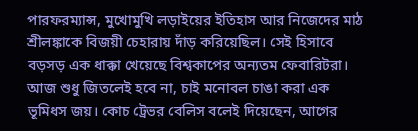পারফরম্যান্স, মুখোমুখি লড়াইয়ের ইতিহাস আর নিজেদের মাঠ শ্রীলঙ্কাকে বিজয়ী চেহারায় দাঁড় করিয়েছিল। সেই হিসাবে বড়সড় এক ধাক্কা খেয়েছে বিশ্বকাপের অন্যতম ফেবারিটরা। আজ শুধু জিতলেই হবে না, চাই মনোবল চাঙা করা এক ভূমিধস জয়। কোচ ট্রেভর বেলিস বলেই দিয়েছেন, আগের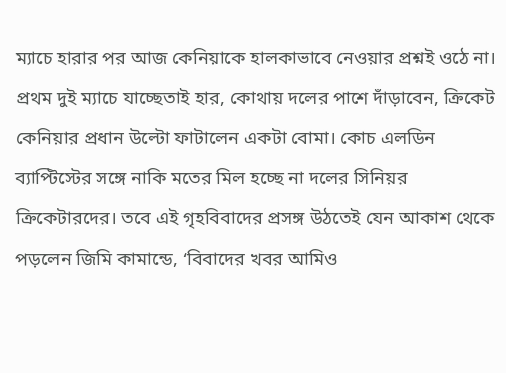ম্যাচে হারার পর আজ কেনিয়াকে হালকাভাবে নেওয়ার প্রশ্নই ওঠে না।
প্রথম দুই ম্যাচে যাচ্ছেতাই হার, কোথায় দলের পাশে দাঁড়াবেন, ক্রিকেট কেনিয়ার প্রধান উল্টো ফাটালেন একটা বোমা। কোচ এলডিন ব্যাপ্টিস্টের সঙ্গে নাকি মতের মিল হচ্ছে না দলের সিনিয়র ক্রিকেটারদের। তবে এই গৃহবিবাদের প্রসঙ্গ উঠতেই যেন আকাশ থেকে পড়লেন জিমি কামান্ডে, ‘বিবাদের খবর আমিও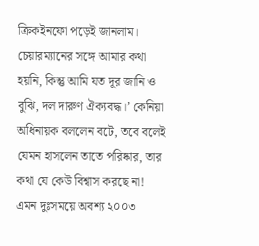ক্রিকইনফো পড়েই জানলাম। চেয়ারম্যানের সঙ্গে আমার কথা হয়নি, কিন্তু আমি যত দূর জানি ও বুঝি, দল দারুণ ঐক্যবদ্ধ।’ কেনিয়া অধিনায়ক বললেন বটে, তবে বলেই যেমন হাসলেন তাতে পরিষ্কার, তার কথা যে কেউ বিশ্বাস করছে না!
এমন দুঃসময়ে অবশ্য ২০০৩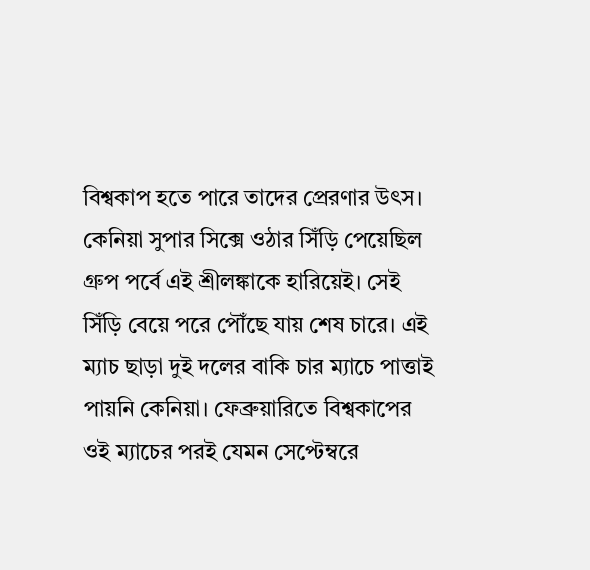বিশ্বকাপ হতে পারে তাদের প্রেরণার উৎস। কেনিয়া সুপার সিক্সে ওঠার সিঁড়ি পেয়েছিল গ্রুপ পর্বে এই শ্রীলঙ্কাকে হারিয়েই। সেই সিঁড়ি বেয়ে পরে পৌঁছে যায় শেষ চারে। এই ম্যাচ ছাড়া দুই দলের বাকি চার ম্যাচে পাত্তাই পায়নি কেনিয়া। ফেব্রুয়ারিতে বিশ্বকাপের ওই ম্যাচের পরই যেমন সেপ্টেম্বরে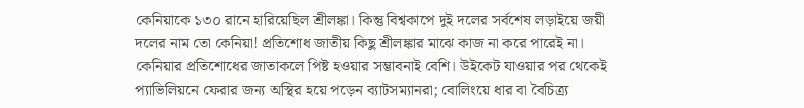কেনিয়াকে ১৩০ রানে হারিয়েছিল শ্রীলঙ্কা। কিন্তু বিশ্বকাপে দুই দলের সর্বশেষ লড়াইয়ে জয়ী দলের নাম তো কেনিয়া! প্রতিশোধ জাতীয় কিছু শ্রীলঙ্কার মাঝে কাজ না করে পারেই না।
কেনিয়ার প্রতিশোধের জাতাকলে পিষ্ট হওয়ার সম্ভাবনাই বেশি। উইকেট যাওয়ার পর থেকেই প্যাভিলিয়নে ফেরার জন্য অস্থির হয়ে পড়েন ব্যাটসম্যানরা; বোলিংয়ে ধার বা বৈচিত্র্য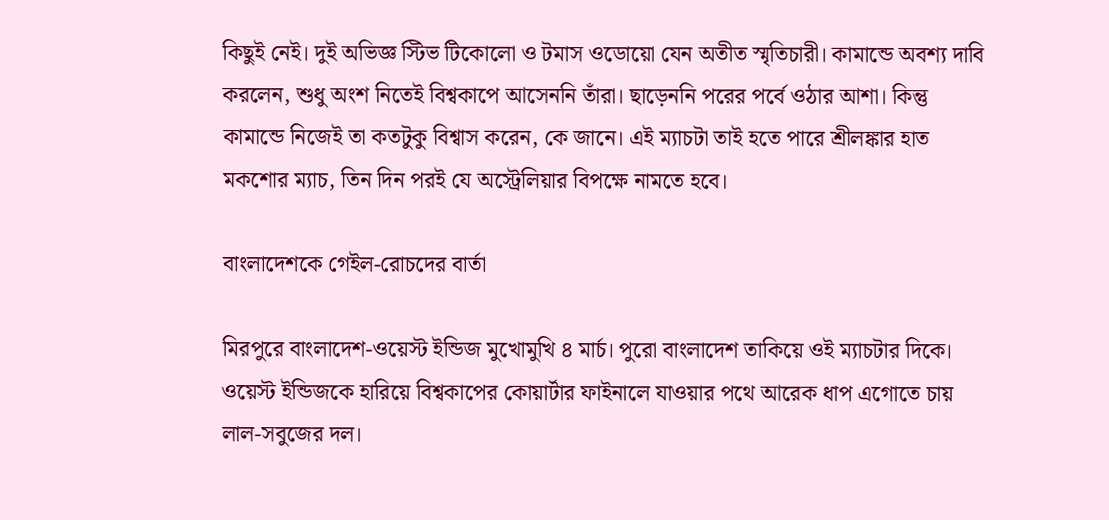কিছুই নেই। দুই অভিজ্ঞ স্টিভ টিকোলো ও টমাস ওডোয়ো যেন অতীত স্মৃতিচারী। কামান্ডে অবশ্য দাবি করলেন, শুধু অংশ নিতেই বিশ্বকাপে আসেননি তাঁরা। ছাড়েননি পরের পর্বে ওঠার আশা। কিন্তু কামান্ডে নিজেই তা কতটুকু বিশ্বাস করেন, কে জানে। এই ম্যাচটা তাই হতে পারে শ্রীলঙ্কার হাত মকশোর ম্যাচ, তিন দিন পরই যে অস্ট্রেলিয়ার বিপক্ষে নামতে হবে।

বাংলাদেশকে গেইল-রোচদের বার্তা

মিরপুরে বাংলাদেশ-ওয়েস্ট ইন্ডিজ মুখোমুখি ৪ মার্চ। পুরো বাংলাদেশ তাকিয়ে ওই ম্যাচটার দিকে। ওয়েস্ট ইন্ডিজকে হারিয়ে বিশ্বকাপের কোয়ার্টার ফাইনালে যাওয়ার পথে আরেক ধাপ এগোতে চায় লাল-সবুজের দল।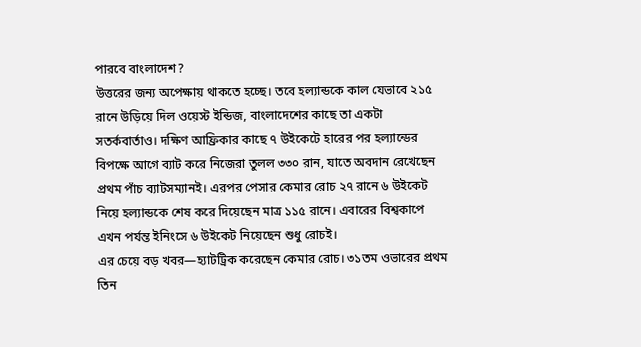পারবে বাংলাদেশ?
উত্তরের জন্য অপেক্ষায় থাকতে হচ্ছে। তবে হল্যান্ডকে কাল যেভাবে ২১৫ রানে উড়িয়ে দিল ওয়েস্ট ইন্ডিজ, বাংলাদেশের কাছে তা একটা সতর্কবার্তাও। দক্ষিণ আফ্রিকার কাছে ৭ উইকেটে হারের পর হল্যান্ডের বিপক্ষে আগে ব্যাট করে নিজেরা তুলল ৩৩০ রান, যাতে অবদান রেখেছেন প্রথম পাঁচ ব্যাটসম্যানই। এরপর পেসার কেমার রোচ ২৭ রানে ৬ উইকেট নিয়ে হল্যান্ডকে শেষ করে দিয়েছেন মাত্র ১১৫ রানে। এবারের বিশ্বকাপে এখন পর্যন্ত ইনিংসে ৬ উইকেট নিয়েছেন শুধু রোচই।
এর চেয়ে বড় খবর—হ্যাটট্রিক করেছেন কেমার রোচ। ৩১তম ওভারের প্রথম তিন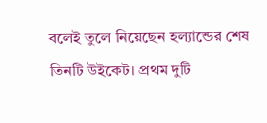বলেই তুলে নিয়েছেন হল্যান্ডের শেষ তিনটি উইকেট। প্রথম দুটি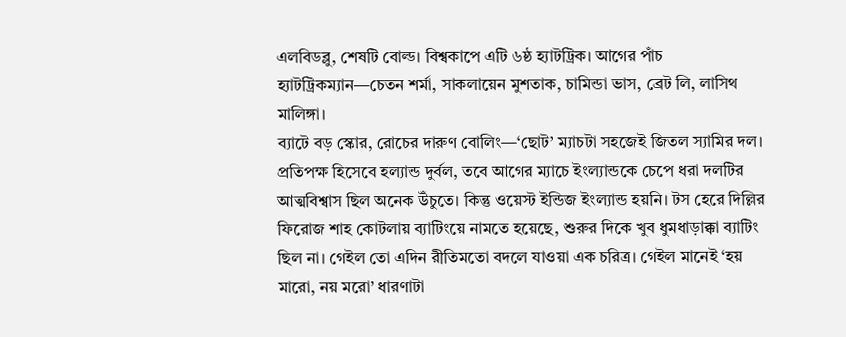এলবিডব্লু, শেষটি বোল্ড। বিশ্বকাপে এটি ৬ষ্ঠ হ্যাটট্রিক। আগের পাঁচ হ্যাটট্রিকম্যান—চেতন শর্মা, সাকলায়েন মুশতাক, চামিন্ডা ভাস, ব্রেট লি, লাসিথ মালিঙ্গা।
ব্যাটে বড় স্কোর, রোচের দারুণ বোলিং—‘ছোট’ ম্যাচটা সহজেই জিতল স্যামির দল।
প্রতিপক্ষ হিসেবে হল্যান্ড দুর্বল, তবে আগের ম্যাচে ইংল্যান্ডকে চেপে ধরা দলটির আত্মবিশ্বাস ছিল অনেক উঁচুতে। কিন্তু ওয়েস্ট ইন্ডিজ ইংল্যান্ড হয়নি। টস হেরে দিল্লির ফিরোজ শাহ কোটলায় ব্যাটিংয়ে নামতে হয়েছে, শুরুর দিকে খুব ধুমধাড়াক্কা ব্যাটিং ছিল না। গেইল তো এদিন রীতিমতো বদলে যাওয়া এক চরিত্র। গেইল মানেই ‘হয় মারো, নয় মরো’ ধারণাটা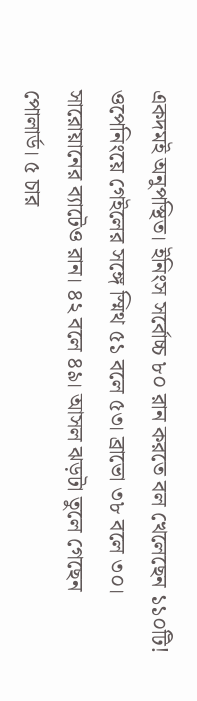একদমই অনুপস্থিত। ইনিংস সর্বোচ্চ ৮০ রান করতে বল খেলেছেন ১১০টি!
ওপেনিংয়ে গেইলের সঙ্গে স্মিথ ৫১ বলে ৫৩। ব্রাভো ৩৮ বলে ৩০। সারোয়ানের ব্যাটেও রান। ৪২ বলে ৪৯। আসল ঝড়টা তুলে গেছেন পোলার্ড। ৫ চার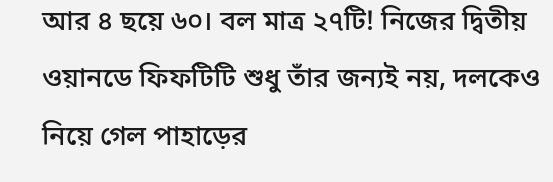আর ৪ ছয়ে ৬০। বল মাত্র ২৭টি! নিজের দ্বিতীয় ওয়ানডে ফিফটিটি শুধু তাঁর জন্যই নয়, দলকেও নিয়ে গেল পাহাড়ের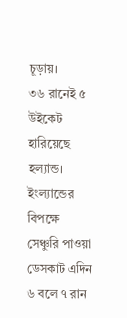চূড়ায়।
৩৬ রানেই ৫ উইকেট হারিয়েছে হল্যান্ড। ইংল্যান্ডের বিপক্ষে সেঞ্চুরি পাওয়া ডেসকাট এদিন ৬ বলে ৭ রান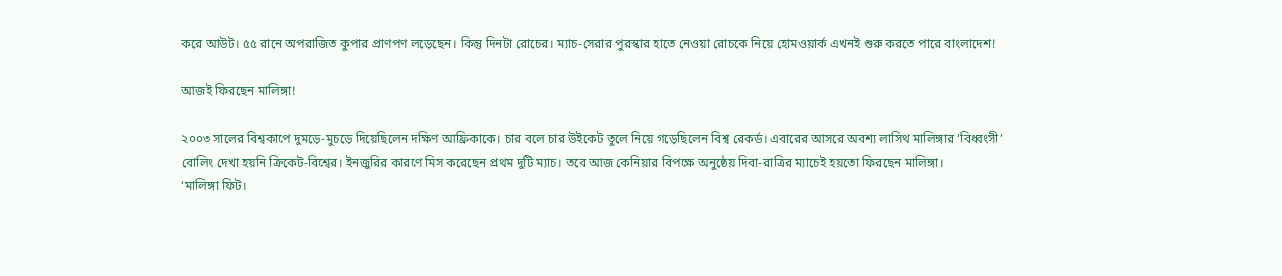করে আউট। ৫৫ রানে অপরাজিত কুপার প্রাণপণ লড়েছেন। কিন্তু দিনটা রোচের। ম্যাচ-সেরার পুরস্কার হাতে নেওয়া রোচকে নিয়ে হোমওয়ার্ক এখনই শুরু করতে পারে বাংলাদেশ!

আজই ফিরছেন মালিঙ্গা!

২০০৩ সালের বিশ্বকাপে দুমড়ে-মুচড়ে দিয়েছিলেন দক্ষিণ আফ্রিকাকে। চার বলে চার উইকেট তুলে নিয়ে গড়েছিলেন বিশ্ব রেকর্ড। এবারের আসরে অবশ্য লাসিথ মালিঙ্গার ‘বিধ্বংসী’ বোলিং দেখা হয়নি ক্রিকেট-বিশ্বের। ইনজুরির কারণে মিস করেছেন প্রথম দুটি ম্যাচ। তবে আজ কেনিয়ার বিপক্ষে অনুষ্ঠেয় দিবা-রাত্রির ম্যাচেই হয়তো ফিরছেন মালিঙ্গা।
‘মালিঙ্গা ফিট।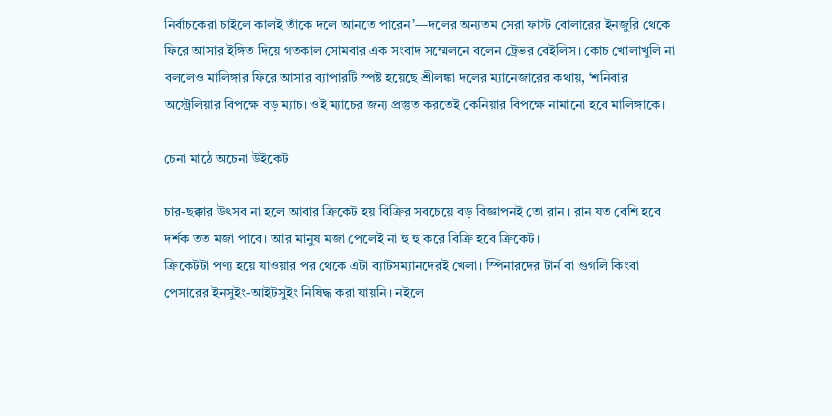নির্বাচকেরা চাইলে কালই তাঁকে দলে আনতে পারেন’—দলের অন্যতম সেরা ফাস্ট বোলারের ইনজুরি থেকে ফিরে আসার ইঙ্গিত দিয়ে গতকাল সোমবার এক সংবাদ সম্মেলনে বলেন ট্রেভর বেইলিস। কোচ খোলাখুলি না বললেও মালিঙ্গার ফিরে আসার ব্যাপারটি স্পষ্ট হয়েছে শ্রীলঙ্কা দলের ম্যানেজারের কথায়, ‘শনিবার অস্ট্রেলিয়ার বিপক্ষে বড় ম্যাচ। ওই ম্যাচের জন্য প্রস্তুত করতেই কেনিয়ার বিপক্ষে নামানো হবে মালিঙ্গাকে।

চেনা মাঠে অচেনা উইকেট

চার-ছক্কার উৎসব না হলে আবার ক্রিকেট হয় বিক্রির সবচেয়ে বড় বিজ্ঞাপনই তো রান। রান যত বেশি হবে দর্শক তত মজা পাবে। আর মানুষ মজা পেলেই না হু হু করে বিক্রি হবে ক্রিকেট।
ক্রিকেটটা পণ্য হয়ে যাওয়ার পর থেকে এটা ব্যাটসম্যানদেরই খেলা। স্পিনারদের টার্ন বা গুগলি কিংবা পেসারের ইনসুইং-আইটসুইং নিষিদ্ধ করা যায়নি। নইলে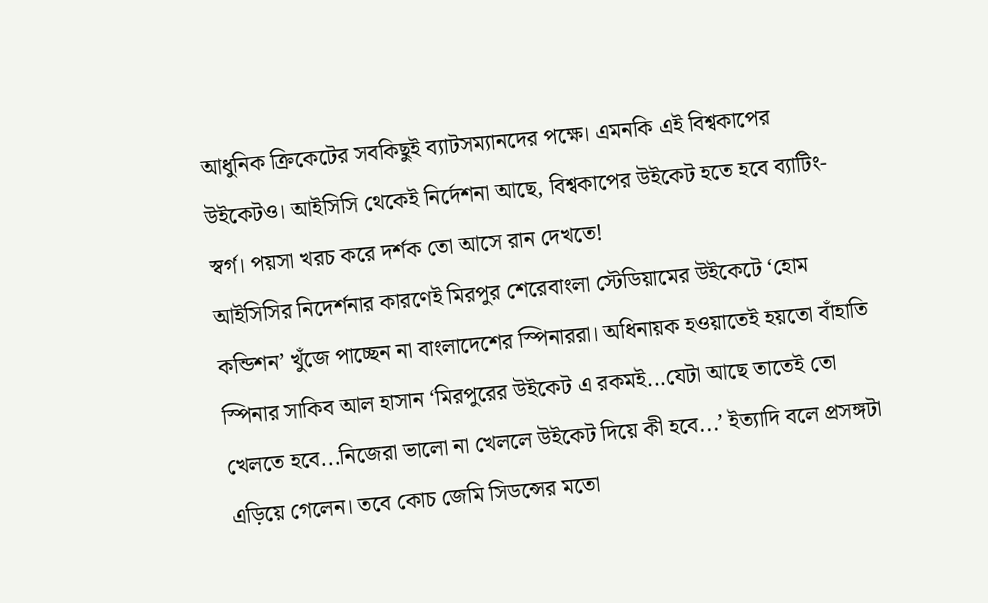আধুনিক ক্রিকেটের সবকিছুই ব্যাটসম্যানদের পক্ষে। এমনকি এই বিশ্বকাপের উইকেটও। আইসিসি থেকেই নির্দেশনা আছে, বিশ্বকাপের উইকেট হতে হবে ব্যাটিং-স্বর্গ। পয়সা খরচ করে দর্শক তো আসে রান দেখতে!
আইসিসির নিদের্শনার কারণেই মিরপুর শেরেবাংলা স্টেডিয়ামের উইকেটে ‘হোম কন্ডিশন’ খুঁজে পাচ্ছেন না বাংলাদেশের স্পিনাররা। অধিনায়ক হওয়াতেই হয়তো বাঁহাতি স্পিনার সাকিব আল হাসান ‘মিরপুরের উইকেট এ রকমই...যেটা আছে তাতেই তো খেলতে হবে...নিজেরা ভালো না খেললে উইকেট দিয়ে কী হবে...’ ইত্যাদি বলে প্রসঙ্গটা এড়িয়ে গেলেন। তবে কোচ জেমি সিডন্সের মতো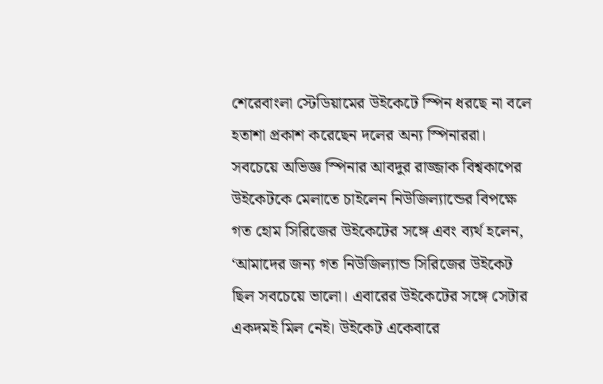শেরেবাংলা স্টেডিয়ামের উইকেটে স্পিন ধরছে না বলে হতাশা প্রকাশ করেছেন দলের অন্য স্পিনাররা।
সবচেয়ে অভিজ্ঞ স্পিনার আবদুর রাজ্জাক বিশ্বকাপের উইকেটকে মেলাতে চাইলেন নিউজিল্যান্ডের বিপক্ষে গত হোম সিরিজের উইকেটের সঙ্গে এবং ব্যর্থ হলেন, ‘আমাদের জন্য গত নিউজিল্যান্ড সিরিজের উইকেট ছিল সবচেয়ে ভালো। এবারের উইকেটের সঙ্গে সেটার একদমই মিল নেই। উইকেট একেবারে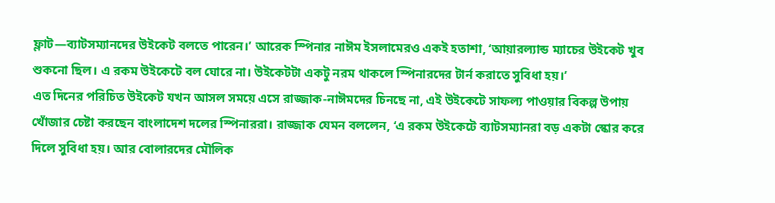ফ্লাট—ব্যাটসম্যানদের উইকেট বলতে পারেন।’ আরেক স্পিনার নাঈম ইসলামেরও একই হতাশা, ‘আয়ারল্যান্ড ম্যাচের উইকেট খুব শুকনো ছিল। এ রকম উইকেটে বল ঘোরে না। উইকেটটা একটু নরম থাকলে স্পিনারদের টার্ন করাতে সুবিধা হয়।’
এত দিনের পরিচিত উইকেট যখন আসল সময়ে এসে রাজ্জাক-নাঈমদের চিনছে না, এই উইকেটে সাফল্য পাওয়ার বিকল্প উপায় খোঁজার চেষ্টা করছেন বাংলাদেশ দলের স্পিনাররা। রাজ্জাক যেমন বললেন, ‘এ রকম উইকেটে ব্যাটসম্যানরা বড় একটা স্কোর করে দিলে সুবিধা হয়। আর বোলারদের মৌলিক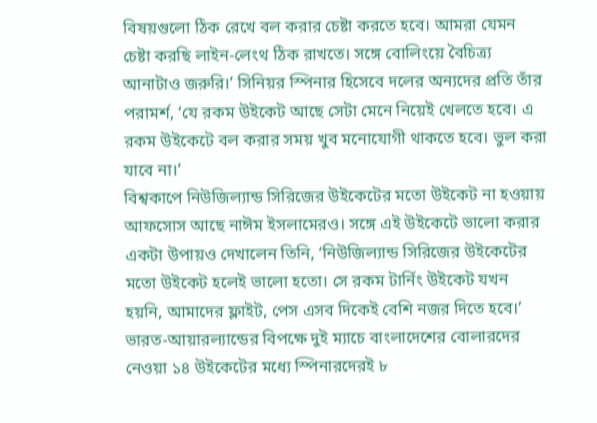বিষয়গুলো ঠিক রেখে বল করার চেষ্টা করতে হবে। আমরা যেমন চেষ্টা করছি লাইন-লেংথ ঠিক রাখতে। সঙ্গে বোলিংয়ে বৈচিত্র্য আনাটাও জরুরি।’ সিনিয়র স্পিনার হিসেবে দলের অন্যদের প্রতি তাঁর পরামর্শ, ‘যে রকম উইকেট আছে সেটা মেনে নিয়েই খেলতে হবে। এ রকম উইকেটে বল করার সময় খুব মনোযোগী থাকতে হবে। ভুল করা যাবে না।’
বিশ্বকাপে নিউজিল্যান্ড সিরিজের উইকেটের মতো উইকেট না হওয়ায় আফসোস আছে নাঈম ইসলামেরও। সঙ্গে এই উইকেটে ভালো করার একটা উপায়ও দেখালেন তিনি, ‘নিউজিল্যান্ড সিরিজের উইকেটের মতো উইকেট হলেই ভালো হতো। সে রকম টার্নিং উইকেট যখন হয়নি, আমাদের ফ্লাইট, পেস এসব দিকেই বেশি নজর দিতে হবে।’
ভারত-আয়ারল্যান্ডের বিপক্ষে দুই ম্যাচে বাংলাদেশের বোলারদের নেওয়া ১৪ উইকেটের মধ্যে স্পিনারদেরই ৮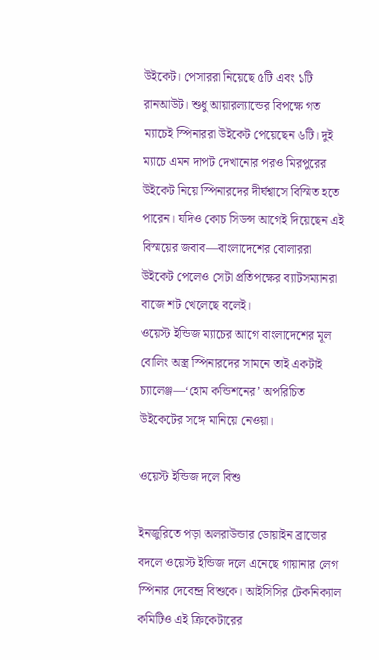উইকেট। পেসাররা নিয়েছে ৫টি এবং ১টি রানআউট। শুধু আয়ারল্যান্ডের বিপক্ষে গত ম্যাচেই স্পিনাররা উইকেট পেয়েছেন ৬টি। দুই ম্যাচে এমন দাপট দেখানোর পরও মিরপুরের উইকেট নিয়ে স্পিনারদের দীর্ঘশ্বাসে বিস্মিত হতে পারেন। যদিও কোচ সিডন্স আগেই দিয়েছেন এই বিস্ময়ের জবাব—বাংলাদেশের বোলাররা উইকেট পেলেও সেটা প্রতিপক্ষের ব্যাটসম্যানরা বাজে শট খেলেছে বলেই।
ওয়েস্ট ইন্ডিজ ম্যাচের আগে বাংলাদেশের মূল বোলিং অস্ত্র স্পিনারদের সামনে তাই একটাই চ্যালেঞ্জ—‘হোম কন্ডিশনের’ অপরিচিত উইকেটের সঙ্গে মানিয়ে নেওয়া।

ওয়েস্ট ইন্ডিজ দলে বিশু

ইনজুরিতে পড়া অলরাউন্ডার ডোয়াইন ব্রাভোর বদলে ওয়েস্ট ইন্ডিজ দলে এনেছে গায়ানার লেগ স্পিনার দেবেন্দ্র বিশুকে। আইসিসির টেকনিক্যাল কমিটিও এই ক্রিকেটারের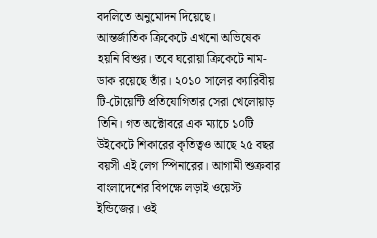বদলিতে অনুমোদন দিয়েছে।
আন্তর্জাতিক ক্রিকেটে এখনো অভিষেক হয়নি বিশুর। তবে ঘরোয়া ক্রিকেটে নাম-ডাক রয়েছে তাঁর। ২০১০ সালের ক্যারিবীয় টি-টোয়েন্টি প্রতিযোগিতার সেরা খেলোয়াড় তিনি। গত অক্টোবরে এক ম্যাচে ১০টি উইকেটে শিকারের কৃতিত্বও আছে ২৫ বছর বয়সী এই লেগ স্পিনারের। আগামী শুক্রবার বাংলাদেশের বিপক্ষে লড়াই ওয়েস্ট ইন্ডিজের। ওই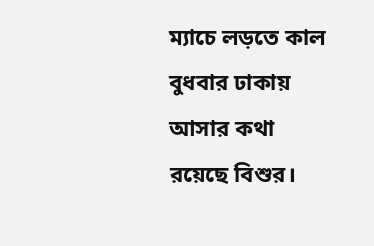ম্যাচে লড়তে কাল বুধবার ঢাকায় আসার কথা রয়েছে বিশুর।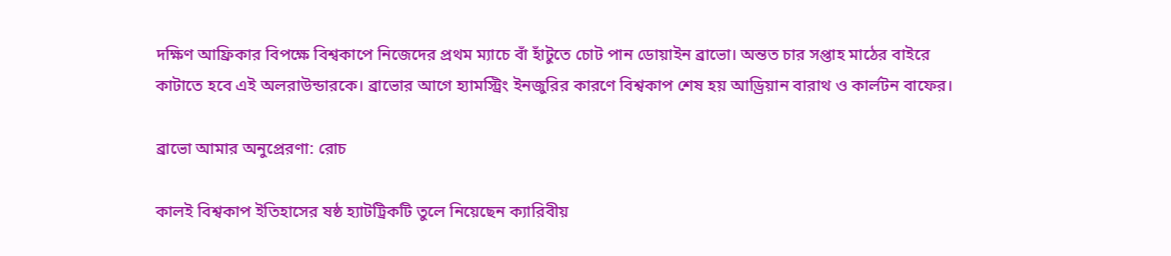দক্ষিণ আফ্রিকার বিপক্ষে বিশ্বকাপে নিজেদের প্রথম ম্যাচে বাঁ হাঁটুতে চোট পান ডোয়াইন ব্রাভো। অন্তত চার সপ্তাহ মাঠের বাইরে কাটাতে হবে এই অলরাউন্ডারকে। ব্রাভোর আগে হ্যামস্ট্রিং ইনজুরির কারণে বিশ্বকাপ শেষ হয় আড্রিয়ান বারাথ ও কার্লটন বাফের।

ব্রাভো আমার অনুপ্রেরণা: রোচ

কালই বিশ্বকাপ ইতিহাসের ষষ্ঠ হ্যাটট্রিকটি তুলে নিয়েছেন ক্যারিবীয়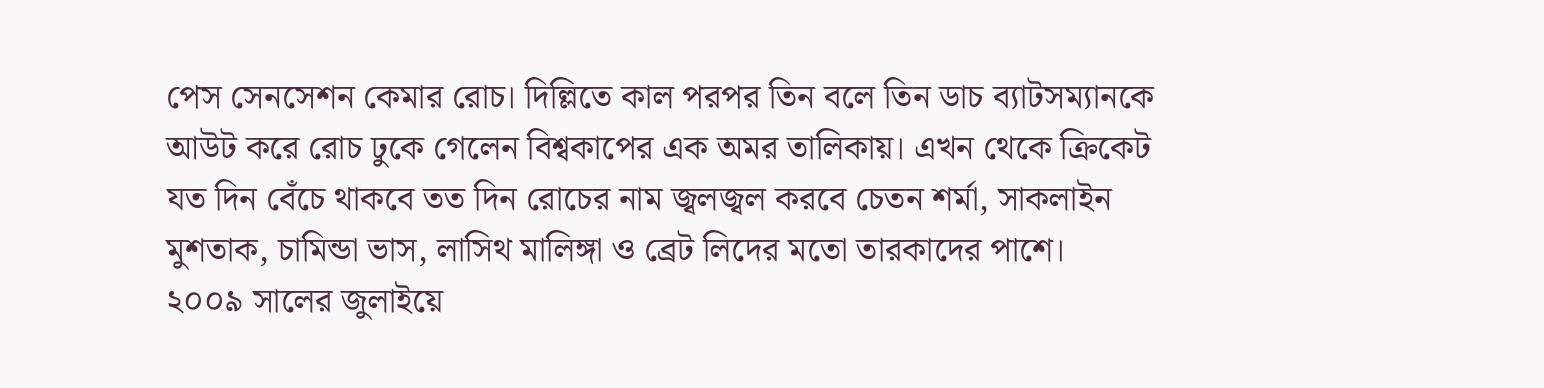পেস সেনসেশন কেমার রোচ। দিল্লিতে কাল পরপর তিন বলে তিন ডাচ ব্যাটসম্যানকে আউট করে রোচ ঢুকে গেলেন বিশ্বকাপের এক অমর তালিকায়। এখন থেকে ক্রিকেট যত দিন বেঁচে থাকবে তত দিন রোচের নাম জ্বলজ্বল করবে চেতন শর্মা, সাকলাইন মুশতাক, চামিন্ডা ভাস, লাসিথ মালিঙ্গা ও ব্রেট লিদের মতো তারকাদের পাশে।
২০০৯ সালের জুলাইয়ে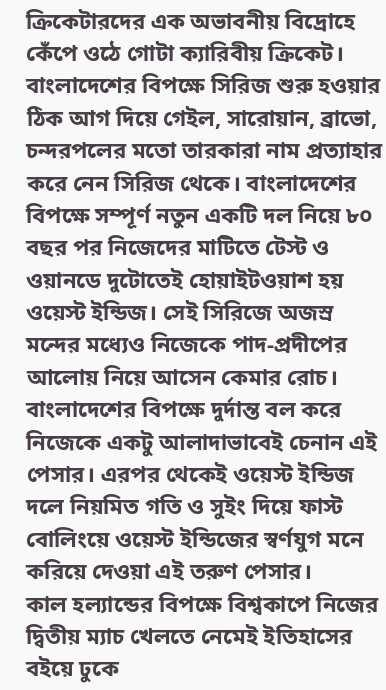ক্রিকেটারদের এক অভাবনীয় বিদ্রোহে কেঁপে ওঠে গোটা ক্যারিবীয় ক্রিকেট। বাংলাদেশের বিপক্ষে সিরিজ শুরু হওয়ার ঠিক আগ দিয়ে গেইল, সারোয়ান, ব্রাভো, চন্দরপলের মতো তারকারা নাম প্রত্যাহার করে নেন সিরিজ থেকে। বাংলাদেশের বিপক্ষে সম্পূর্ণ নতুন একটি দল নিয়ে ৮০ বছর পর নিজেদের মাটিতে টেস্ট ও ওয়ানডে দুটোতেই হোয়াইটওয়াশ হয় ওয়েস্ট ইন্ডিজ। সেই সিরিজে অজস্র মন্দের মধ্যেও নিজেকে পাদ-প্রদীপের আলোয় নিয়ে আসেন কেমার রোচ। বাংলাদেশের বিপক্ষে দুর্দান্ত বল করে নিজেকে একটু আলাদাভাবেই চেনান এই পেসার। এরপর থেকেই ওয়েস্ট ইন্ডিজ দলে নিয়মিত গতি ও সুইং দিয়ে ফাস্ট বোলিংয়ে ওয়েস্ট ইন্ডিজের স্বর্ণযুগ মনে করিয়ে দেওয়া এই তরুণ পেসার।
কাল হল্যান্ডের বিপক্ষে বিশ্বকাপে নিজের দ্বিতীয় ম্যাচ খেলতে নেমেই ইতিহাসের বইয়ে ঢুকে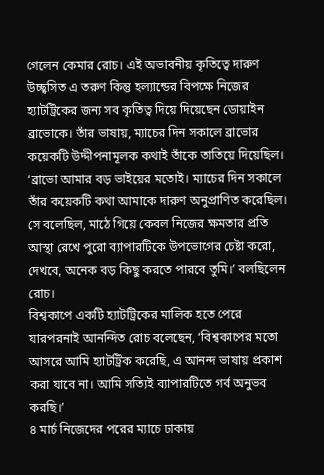গেলেন কেমার রোচ। এই অভাবনীয় কৃতিত্বে দারুণ উচ্ছ্বসিত এ তরুণ কিন্তু হল্যান্ডের বিপক্ষে নিজের হ্যাটট্রিকের জন্য সব কৃতিত্ব দিয়ে দিয়েছেন ডোয়াইন ব্রাভোকে। তাঁর ভাষায়, ম্যাচের দিন সকালে ব্রাভোর কয়েকটি উদ্দীপনামূলক কথাই তাঁকে তাতিয়ে দিয়েছিল।
‘ব্রাভো আমার বড় ভাইয়ের মতোই। ম্যাচের দিন সকালে তাঁর কয়েকটি কথা আমাকে দারুণ অনুপ্রাণিত করেছিল। সে বলেছিল, মাঠে গিয়ে কেবল নিজের ক্ষমতার প্রতি আস্থা রেখে পুরো ব্যাপারটিকে উপভোগের চেষ্টা করো, দেখবে, অনেক বড় কিছু করতে পারবে তুমি।’ বলছিলেন রোচ।
বিশ্বকাপে একটি হ্যাটট্রিকের মালিক হতে পেরে যারপরনাই আনন্দিত রোচ বলেছেন, ‘বিশ্বকাপের মতো আসরে আমি হ্যাটট্রিক করেছি, এ আনন্দ ভাষায় প্রকাশ করা যাবে না। আমি সত্যিই ব্যাপারটিতে গর্ব অনুভব করছি।’
৪ মার্চ নিজেদের পরের ম্যাচে ঢাকায়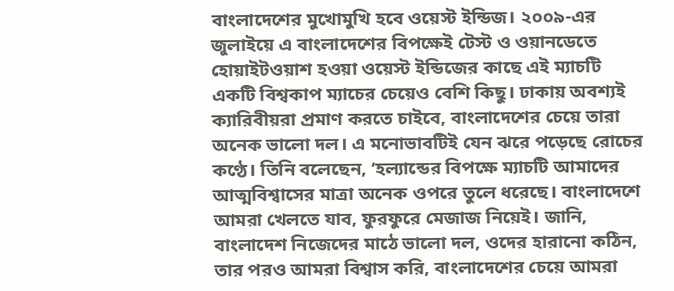বাংলাদেশের মুখোমুখি হবে ওয়েস্ট ইন্ডিজ। ২০০৯-এর জুলাইয়ে এ বাংলাদেশের বিপক্ষেই টেস্ট ও ওয়ানডেতে হোয়াইটওয়াশ হওয়া ওয়েস্ট ইন্ডিজের কাছে এই ম্যাচটি একটি বিশ্বকাপ ম্যাচের চেয়েও বেশি কিছু। ঢাকায় অবশ্যই ক্যারিবীয়রা প্রমাণ করতে চাইবে, বাংলাদেশের চেয়ে তারা অনেক ভালো দল। এ মনোভাবটিই যেন ঝরে পড়েছে রোচের কণ্ঠে। তিনি বলেছেন, ‘হল্যান্ডের বিপক্ষে ম্যাচটি আমাদের আত্মবিশ্বাসের মাত্রা অনেক ওপরে তুলে ধরেছে। বাংলাদেশে আমরা খেলতে যাব, ফুরফুরে মেজাজ নিয়েই। জানি, বাংলাদেশ নিজেদের মাঠে ভালো দল, ওদের হারানো কঠিন, তার পরও আমরা বিশ্বাস করি, বাংলাদেশের চেয়ে আমরা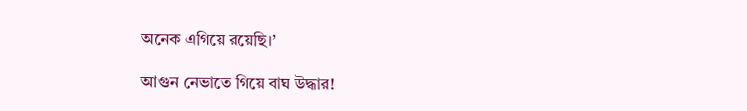অনেক এগিয়ে রয়েছি।’

আগুন নেভাতে গিয়ে বাঘ উদ্ধার!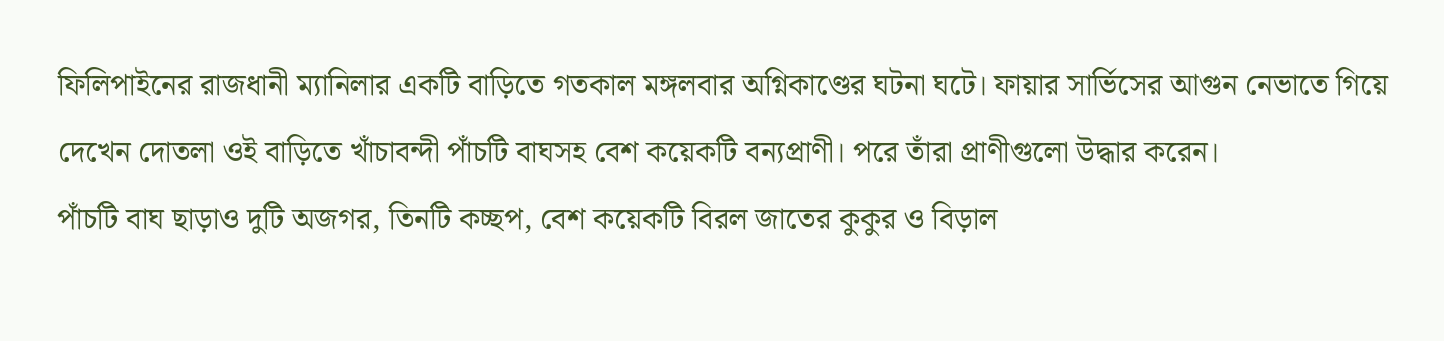ফিলিপাইনের রাজধানী ম্যানিলার একটি বাড়িতে গতকাল মঙ্গলবার অগ্নিকাণ্ডের ঘটনা ঘটে। ফায়ার সার্ভিসের আগুন নেভাতে গিয়ে দেখেন দোতলা ওই বাড়িতে খাঁচাবন্দী পাঁচটি বাঘসহ বেশ কয়েকটি বন্যপ্রাণী। পরে তাঁরা প্রাণীগুলো উদ্ধার করেন।
পাঁচটি বাঘ ছাড়াও দুটি অজগর, তিনটি কচ্ছপ, বেশ কয়েকটি বিরল জাতের কুকুর ও বিড়াল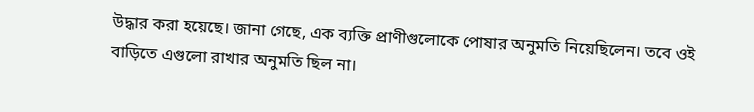উদ্ধার করা হয়েছে। জানা গেছে, এক ব্যক্তি প্রাণীগুলোকে পোষার অনুমতি নিয়েছিলেন। তবে ওই বাড়িতে এগুলো রাখার অনুমতি ছিল না।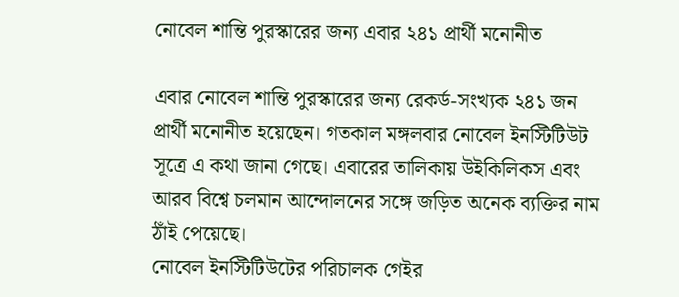নোবেল শান্তি পুরস্কারের জন্য এবার ২৪১ প্রার্থী মনোনীত

এবার নোবেল শান্তি পুরস্কারের জন্য রেকর্ড-সংখ্যক ২৪১ জন প্রার্থী মনোনীত হয়েছেন। গতকাল মঙ্গলবার নোবেল ইনস্টিটিউট সূত্রে এ কথা জানা গেছে। এবারের তালিকায় উইকিলিকস এবং আরব বিশ্বে চলমান আন্দোলনের সঙ্গে জড়িত অনেক ব্যক্তির নাম ঠাঁই পেয়েছে।
নোবেল ইনস্টিটিউটের পরিচালক গেইর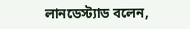লানডেস্ট্যাড বলেন,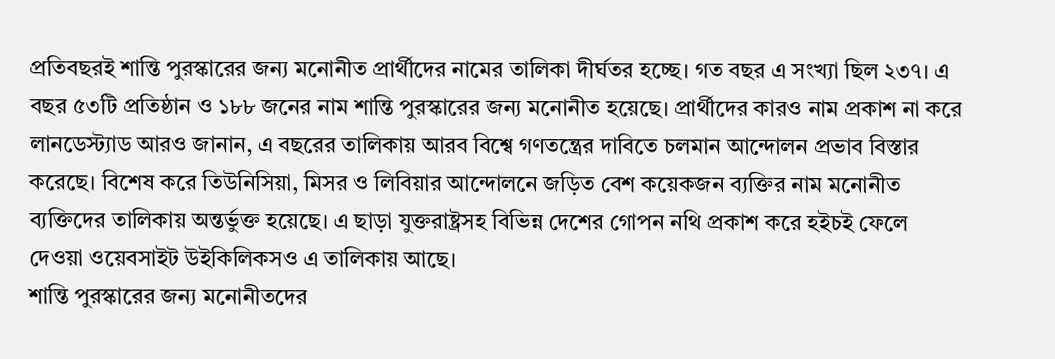প্রতিবছরই শান্তি পুরস্কারের জন্য মনোনীত প্রার্থীদের নামের তালিকা দীর্ঘতর হচ্ছে। গত বছর এ সংখ্যা ছিল ২৩৭। এ বছর ৫৩টি প্রতিষ্ঠান ও ১৮৮ জনের নাম শান্তি পুরস্কারের জন্য মনোনীত হয়েছে। প্রার্থীদের কারও নাম প্রকাশ না করে লানডেস্ট্যাড আরও জানান, এ বছরের তালিকায় আরব বিশ্বে গণতন্ত্রের দাবিতে চলমান আন্দোলন প্রভাব বিস্তার করেছে। বিশেষ করে তিউনিসিয়া, মিসর ও লিবিয়ার আন্দোলনে জড়িত বেশ কয়েকজন ব্যক্তির নাম মনোনীত ব্যক্তিদের তালিকায় অন্তর্ভুক্ত হয়েছে। এ ছাড়া যুক্তরাষ্ট্রসহ বিভিন্ন দেশের গোপন নথি প্রকাশ করে হইচই ফেলে দেওয়া ওয়েবসাইট উইকিলিকসও এ তালিকায় আছে।
শান্তি পুরস্কারের জন্য মনোনীতদের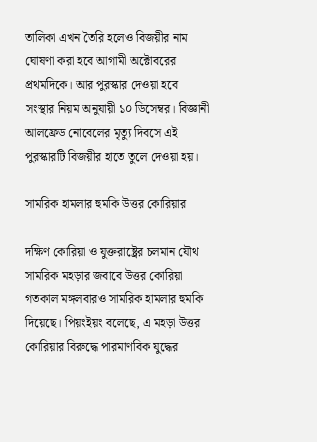তালিকা এখন তৈরি হলেও বিজয়ীর নাম ঘোষণা করা হবে আগামী অক্টোবরের প্রথমদিকে। আর পুরস্কার দেওয়া হবে সংস্থার নিয়ম অনুযায়ী ১০ ডিসেম্বর। বিজ্ঞানী আলফ্রেড নোবেলের মৃত্যু দিবসে এই পুরস্কারটি বিজয়ীর হাতে তুলে দেওয়া হয়।

সামরিক হামলার হুমকি উত্তর কোরিয়ার

দক্ষিণ কোরিয়া ও যুক্তরাষ্ট্রের চলমান যৌথ সামরিক মহড়ার জবাবে উত্তর কোরিয়া গতকাল মঙ্গলবারও সামরিক হামলার হুমকি দিয়েছে। পিয়ংইয়ং বলেছে, এ মহড়া উত্তর কোরিয়ার বিরুদ্ধে পারমাণবিক যুদ্ধের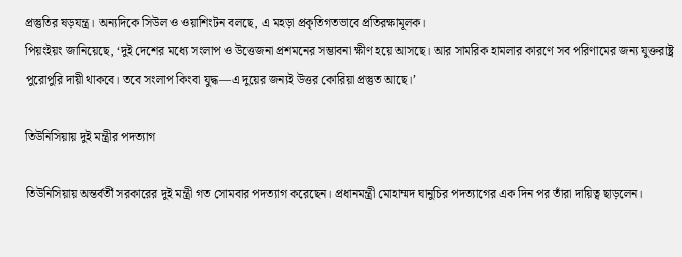প্রস্তুতির ষড়যন্ত্র। অন্যদিকে সিউল ও ওয়াশিংটন বলছে, এ মহড়া প্রকৃতিগতভাবে প্রতিরক্ষামূলক।
পিয়ংইয়ং জানিয়েছে, ‘দুই দেশের মধ্যে সংলাপ ও উত্তেজনা প্রশমনের সম্ভাবনা ক্ষীণ হয়ে আসছে। আর সামরিক হামলার কারণে সব পরিণামের জন্য যুক্তরাষ্ট্র পুরোপুরি দায়ী থাকবে। তবে সংলাপ কিংবা যুদ্ধ—এ দুয়ের জন্যই উত্তর কোরিয়া প্রস্তুত আছে।’

তিউনিসিয়ায় দুই মন্ত্রীর পদত্যাগ

তিউনিসিয়ায় অন্তর্বর্তী সরকারের দুই মন্ত্রী গত সোমবার পদত্যাগ করেছেন। প্রধানমন্ত্রী মোহাম্মদ ঘানুচির পদত্যাগের এক দিন পর তাঁরা দায়িত্ব ছাড়লেন।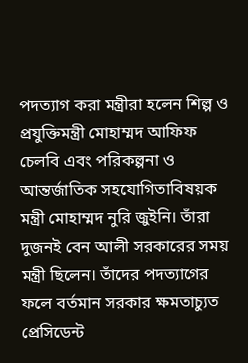পদত্যাগ করা মন্ত্রীরা হলেন শিল্প ও প্রযুক্তিমন্ত্রী মোহাম্মদ আফিফ চেলবি এবং পরিকল্পনা ও আন্তর্জাতিক সহযোগিতাবিষয়ক মন্ত্রী মোহাম্মদ নুরি জুইনি। তাঁরা দুজনই বেন আলী সরকারের সময় মন্ত্রী ছিলেন। তাঁদের পদত্যাগের ফলে বর্তমান সরকার ক্ষমতাচ্যুত প্রেসিডেন্ট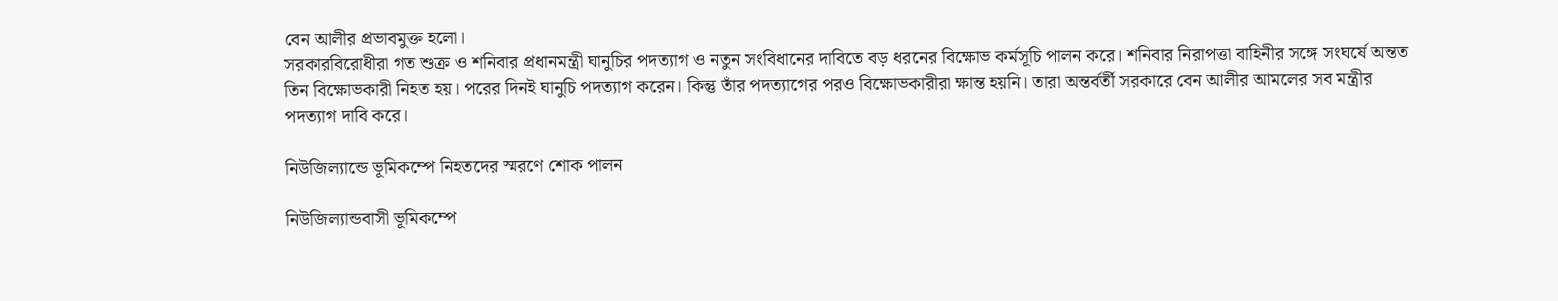বেন আলীর প্রভাবমুক্ত হলো।
সরকারবিরোধীরা গত শুক্র ও শনিবার প্রধানমন্ত্রী ঘানুচির পদত্যাগ ও নতুন সংবিধানের দাবিতে বড় ধরনের বিক্ষোভ কর্মসূচি পালন করে। শনিবার নিরাপত্তা বাহিনীর সঙ্গে সংঘর্ষে অন্তত তিন বিক্ষোভকারী নিহত হয়। পরের দিনই ঘানুচি পদত্যাগ করেন। কিন্তু তাঁর পদত্যাগের পরও বিক্ষোভকারীরা ক্ষান্ত হয়নি। তারা অন্তর্বর্তী সরকারে বেন আলীর আমলের সব মন্ত্রীর পদত্যাগ দাবি করে।

নিউজিল্যান্ডে ভূমিকম্পে নিহতদের স্মরণে শোক পালন

নিউজিল্যান্ডবাসী ভূমিকম্পে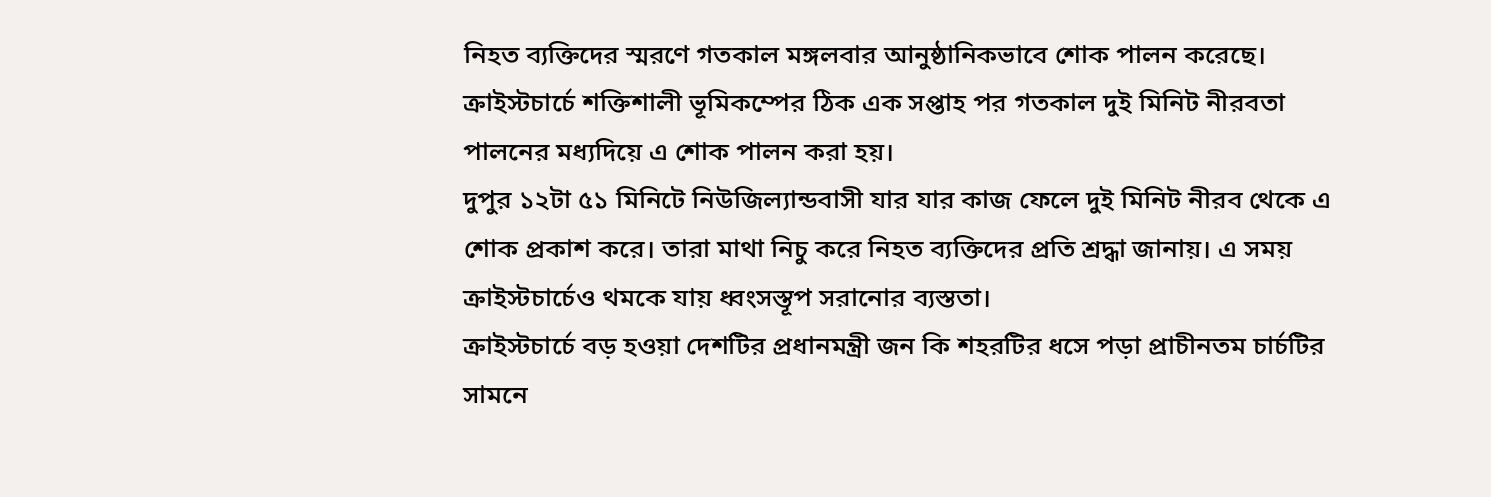নিহত ব্যক্তিদের স্মরণে গতকাল মঙ্গলবার আনুষ্ঠানিকভাবে শোক পালন করেছে। ক্রাইস্টচার্চে শক্তিশালী ভূমিকম্পের ঠিক এক সপ্তাহ পর গতকাল দুই মিনিট নীরবতা পালনের মধ্যদিয়ে এ শোক পালন করা হয়।
দুপুর ১২টা ৫১ মিনিটে নিউজিল্যান্ডবাসী যার যার কাজ ফেলে দুই মিনিট নীরব থেকে এ শোক প্রকাশ করে। তারা মাথা নিচু করে নিহত ব্যক্তিদের প্রতি শ্রদ্ধা জানায়। এ সময় ক্রাইস্টচার্চেও থমকে যায় ধ্বংসস্তূপ সরানোর ব্যস্ততা।
ক্রাইস্টচার্চে বড় হওয়া দেশটির প্রধানমন্ত্রী জন কি শহরটির ধসে পড়া প্রাচীনতম চার্চটির সামনে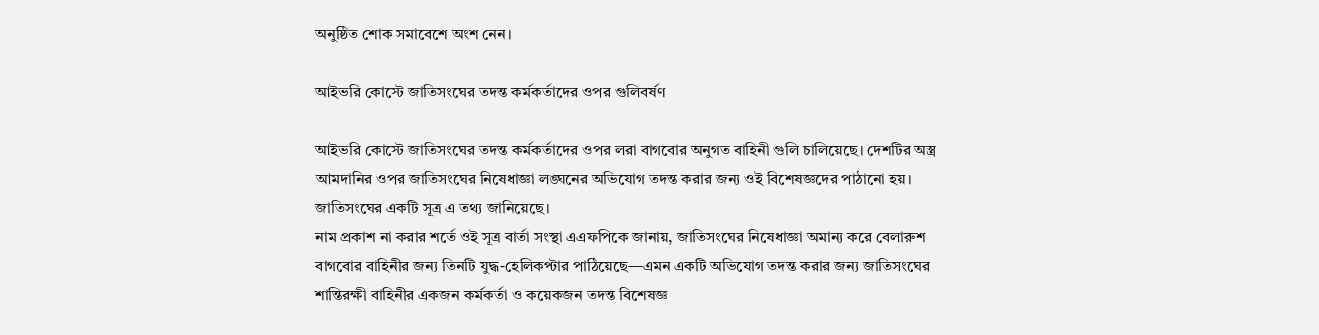অনুষ্ঠিত শোক সমাবেশে অংশ নেন।

আইভরি কোস্টে জাতিসংঘের তদন্ত কর্মকর্তাদের ওপর গুলিবর্ষণ

আইভরি কোস্টে জাতিসংঘের তদন্ত কর্মকর্তাদের ওপর লরা বাগবোর অনুগত বাহিনী গুলি চালিয়েছে। দেশটির অস্ত্র আমদানির ওপর জাতিসংঘের নিষেধাজ্ঞা লঙ্ঘনের অভিযোগ তদন্ত করার জন্য ওই বিশেষজ্ঞদের পাঠানো হয়। জাতিসংঘের একটি সূত্র এ তথ্য জানিয়েছে।
নাম প্রকাশ না করার শর্তে ওই সূত্র বার্তা সংস্থা এএফপিকে জানায়, জাতিসংঘের নিষেধাজ্ঞা অমান্য করে বেলারুশ বাগবোর বাহিনীর জন্য তিনটি যুদ্ধ-হেলিকপ্টার পাঠিয়েছে—এমন একটি অভিযোগ তদন্ত করার জন্য জাতিসংঘের শান্তিরক্ষী বাহিনীর একজন কর্মকর্তা ও কয়েকজন তদন্ত বিশেষজ্ঞ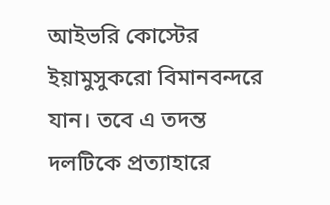আইভরি কোস্টের ইয়ামুসুকরো বিমানবন্দরে যান। তবে এ তদন্ত দলটিকে প্রত্যাহারে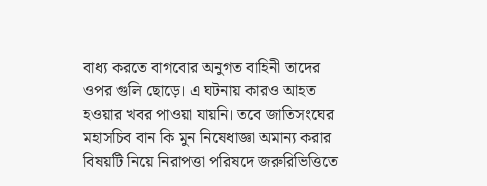বাধ্য করতে বাগবোর অনুগত বাহিনী তাদের ওপর গুলি ছোড়ে। এ ঘটনায় কারও আহত হওয়ার খবর পাওয়া যায়নি। তবে জাতিসংঘের মহাসচিব বান কি মুন নিষেধাজ্ঞা অমান্য করার বিষয়টি নিয়ে নিরাপত্তা পরিষদে জরুরিভিত্তিতে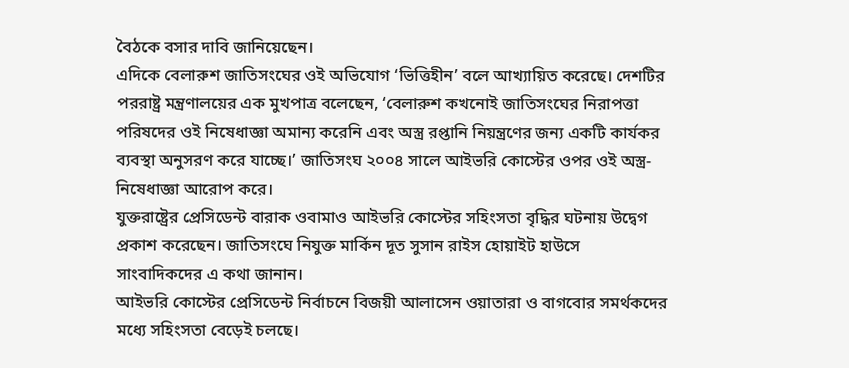বৈঠকে বসার দাবি জানিয়েছেন।
এদিকে বেলারুশ জাতিসংঘের ওই অভিযোগ ‘ভিত্তিহীন’ বলে আখ্যায়িত করেছে। দেশটির পররাষ্ট্র মন্ত্রণালয়ের এক মুখপাত্র বলেছেন, ‘বেলারুশ কখনোই জাতিসংঘের নিরাপত্তা পরিষদের ওই নিষেধাজ্ঞা অমান্য করেনি এবং অস্ত্র রপ্তানি নিয়ন্ত্রণের জন্য একটি কার্যকর ব্যবস্থা অনুসরণ করে যাচ্ছে।’ জাতিসংঘ ২০০৪ সালে আইভরি কোস্টের ওপর ওই অস্ত্র-নিষেধাজ্ঞা আরোপ করে।
যুক্তরাষ্ট্রের প্রেসিডেন্ট বারাক ওবামাও আইভরি কোস্টের সহিংসতা বৃদ্ধির ঘটনায় উদ্বেগ প্রকাশ করেছেন। জাতিসংঘে নিযুক্ত মার্কিন দূত সুসান রাইস হোয়াইট হাউসে সাংবাদিকদের এ কথা জানান।
আইভরি কোস্টের প্রেসিডেন্ট নির্বাচনে বিজয়ী আলাসেন ওয়াতারা ও বাগবোর সমর্থকদের মধ্যে সহিংসতা বেড়েই চলছে।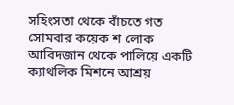সহিংসতা থেকে বাঁচতে গত সোমবার কয়েক শ লোক আবিদজান থেকে পালিয়ে একটি ক্যাথলিক মিশনে আশ্রয়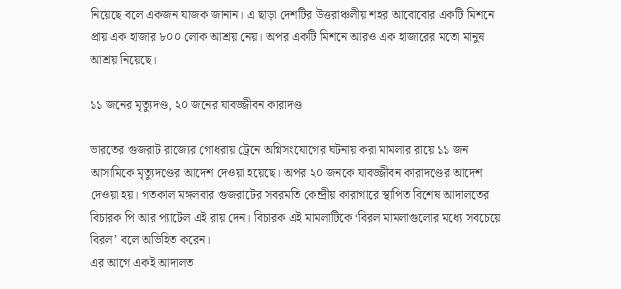নিয়েছে বলে একজন যাজক জানান। এ ছাড়া দেশটির উত্তরাঞ্চলীয় শহর আবোবোর একটি মিশনে প্রায় এক হাজার ৮০০ লোক আশ্রয় নেয়। অপর একটি মিশনে আরও এক হাজারের মতো মানুষ আশ্রয় নিয়েছে।

১১ জনের মৃত্যুদণ্ড, ২০ জনের যাবজ্জীবন কারাদণ্ড

ভারতের গুজরাট রাজ্যের গোধরায় ট্রেনে অগ্নিসংযোগের ঘটনায় করা মামলার রায়ে ১১ জন আসামিকে মৃত্যুদণ্ডের আদেশ দেওয়া হয়েছে। অপর ২০ জনকে যাবজ্জীবন কারাদণ্ডের আদেশ দেওয়া হয়। গতকাল মঙ্গলবার গুজরাটের সবরমতি কেন্দ্রীয় কারাগারে স্থাপিত বিশেষ আদালতের বিচারক পি আর প্যাটেল এই রায় দেন। বিচারক এই মামলাটিকে ‘বিরল মামলাগুলোর মধ্যে সবচেয়ে বিরল’ বলে অভিহিত করেন।
এর আগে একই আদালত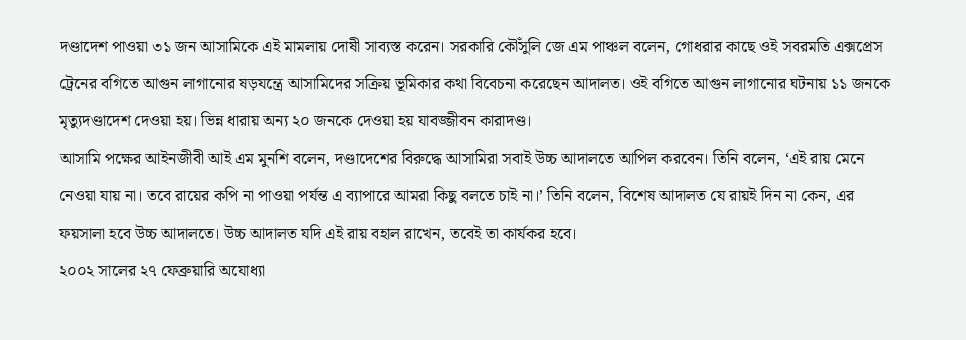দণ্ডাদেশ পাওয়া ৩১ জন আসামিকে এই মামলায় দোষী সাব্যস্ত করেন। সরকারি কৌঁসুলি জে এম পাঞ্চল বলেন, গোধরার কাছে ওই সবরমতি এক্সপ্রেস ট্রেনের বগিতে আগুন লাগানোর ষড়যন্ত্রে আসামিদের সক্রিয় ভূমিকার কথা বিবেচনা করেছেন আদালত। ওই বগিতে আগুন লাগানোর ঘটনায় ১১ জনকে মৃত্যুদণ্ডাদেশ দেওয়া হয়। ভিন্ন ধারায় অন্য ২০ জনকে দেওয়া হয় যাবজ্জীবন কারাদণ্ড।
আসামি পক্ষের আইনজীবী আই এম মুনশি বলেন, দণ্ডাদেশের বিরুদ্ধে আসামিরা সবাই উচ্চ আদালতে আপিল করবেন। তিনি বলেন, ‘এই রায় মেনে নেওয়া যায় না। তবে রায়ের কপি না পাওয়া পর্যন্ত এ ব্যাপারে আমরা কিছু বলতে চাই না।’ তিনি বলেন, বিশেষ আদালত যে রায়ই দিন না কেন, এর ফয়সালা হবে উচ্চ আদালতে। উচ্চ আদালত যদি এই রায় বহাল রাখেন, তবেই তা কার্যকর হবে।
২০০২ সালের ২৭ ফেব্রুয়ারি অযোধ্যা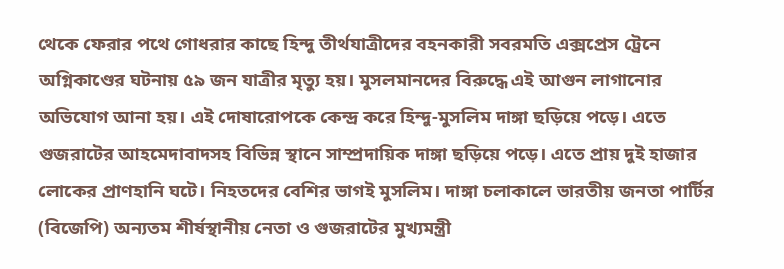থেকে ফেরার পথে গোধরার কাছে হিন্দু তীর্থযাত্রীদের বহনকারী সবরমতি এক্সপ্রেস ট্রেনে অগ্নিকাণ্ডের ঘটনায় ৫৯ জন যাত্রীর মৃত্যু হয়। মুসলমানদের বিরুদ্ধে এই আগুন লাগানোর অভিযোগ আনা হয়। এই দোষারোপকে কেন্দ্র করে হিন্দু-মুসলিম দাঙ্গা ছড়িয়ে পড়ে। এতে গুজরাটের আহমেদাবাদসহ বিভিন্ন স্থানে সাম্প্রদায়িক দাঙ্গা ছড়িয়ে পড়ে। এতে প্রায় দুই হাজার লোকের প্রাণহানি ঘটে। নিহতদের বেশির ভাগই মুসলিম। দাঙ্গা চলাকালে ভারতীয় জনতা পার্টির (বিজেপি) অন্যতম শীর্ষস্থানীয় নেতা ও গুজরাটের মুখ্যমন্ত্রী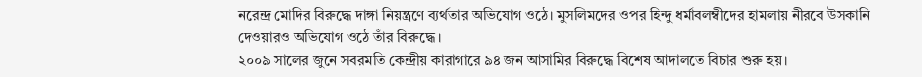নরেন্দ্র মোদির বিরুদ্ধে দাঙ্গা নিয়ন্ত্রণে ব্যর্থতার অভিযোগ ওঠে। মুসলিমদের ওপর হিন্দু ধর্মাবলম্বীদের হামলায় নীরবে উসকানি দেওয়ারও অভিযোগ ওঠে তাঁর বিরুদ্ধে।
২০০৯ সালের জুনে সবরমতি কেন্দ্রীয় কারাগারে ৯৪ জন আসামির বিরুদ্ধে বিশেষ আদালতে বিচার শুরু হয়।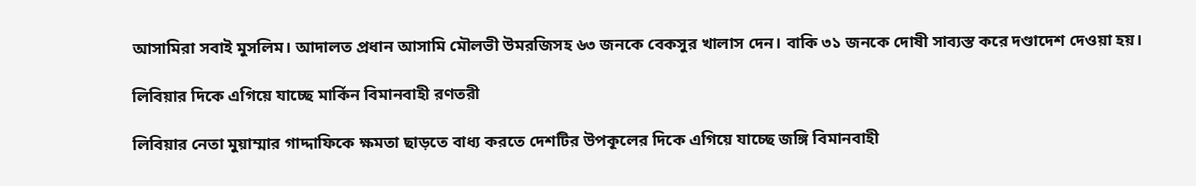আসামিরা সবাই মুসলিম। আদালত প্রধান আসামি মৌলভী উমরজিসহ ৬৩ জনকে বেকসুর খালাস দেন। বাকি ৩১ জনকে দোষী সাব্যস্ত করে দণ্ডাদেশ দেওয়া হয়।

লিবিয়ার দিকে এগিয়ে যাচ্ছে মার্কিন বিমানবাহী রণতরী

লিবিয়ার নেতা মুয়াম্মার গাদ্দাফিকে ক্ষমতা ছাড়তে বাধ্য করতে দেশটির উপকূলের দিকে এগিয়ে যাচ্ছে জঙ্গি বিমানবাহী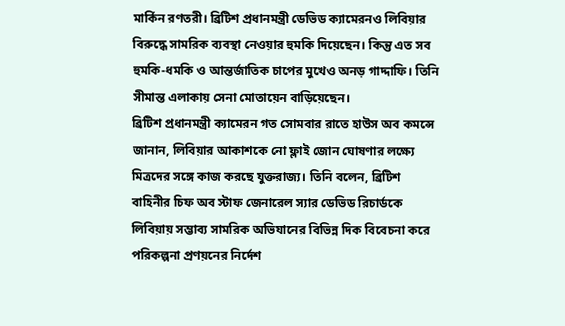মার্কিন রণতরী। ব্রিটিশ প্রধানমন্ত্রী ডেভিড ক্যামেরনও লিবিয়ার বিরুদ্ধে সামরিক ব্যবস্থা নেওয়ার হুমকি দিয়েছেন। কিন্তু এত সব হুমকি-ধমকি ও আন্তর্জাতিক চাপের মুখেও অনড় গাদ্দাফি। তিনি সীমান্ত এলাকায় সেনা মোতায়েন বাড়িয়েছেন।
ব্রিটিশ প্রধানমন্ত্রী ক্যামেরন গত সোমবার রাতে হাউস অব কমন্সে জানান, লিবিয়ার আকাশকে নো ফ্লাই জোন ঘোষণার লক্ষ্যে মিত্রদের সঙ্গে কাজ করছে যুক্তরাজ্য। তিনি বলেন, ব্রিটিশ বাহিনীর চিফ অব স্টাফ জেনারেল স্যার ডেভিড রিচার্ডকে লিবিয়ায় সম্ভাব্য সামরিক অভিযানের বিভিন্ন দিক বিবেচনা করে পরিকল্পনা প্রণয়নের নির্দেশ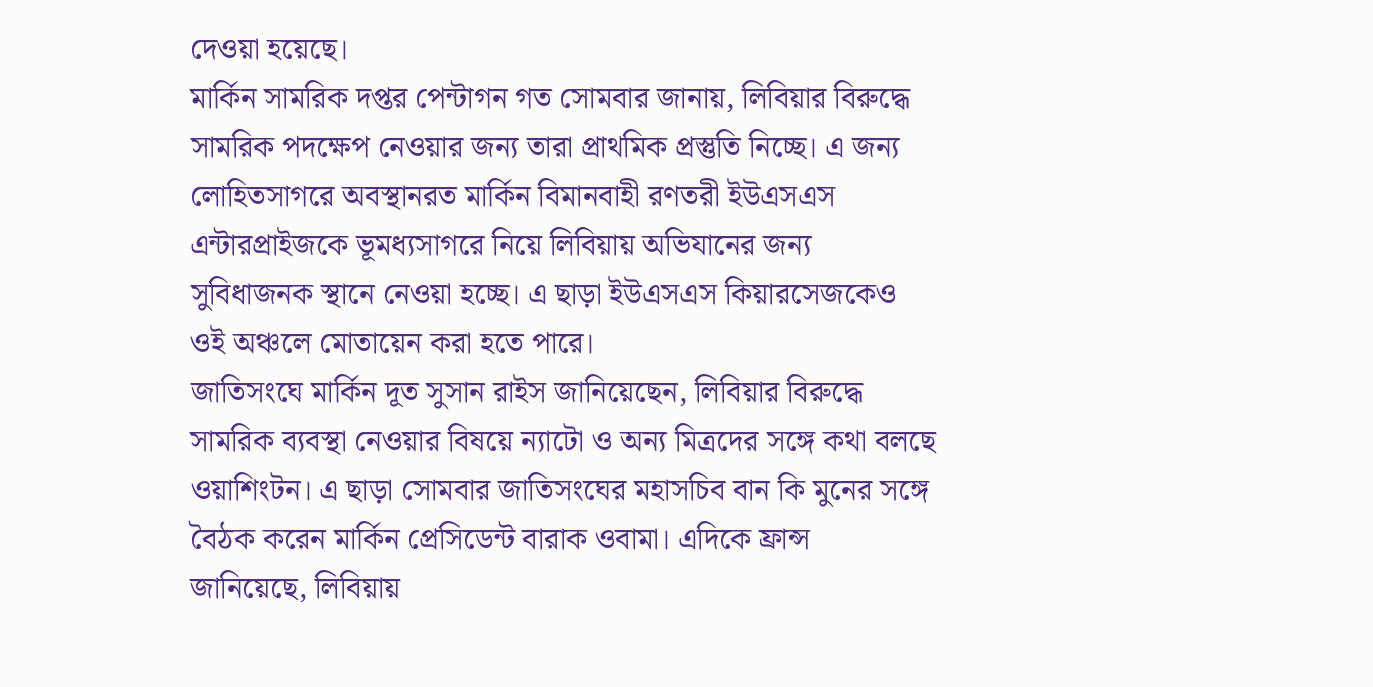দেওয়া হয়েছে।
মার্কিন সামরিক দপ্তর পেন্টাগন গত সোমবার জানায়, লিবিয়ার বিরুদ্ধে সামরিক পদক্ষেপ নেওয়ার জন্য তারা প্রাথমিক প্রস্তুতি নিচ্ছে। এ জন্য লোহিতসাগরে অবস্থানরত মার্কিন বিমানবাহী রণতরী ইউএসএস এন্টারপ্রাইজকে ভূমধ্যসাগরে নিয়ে লিবিয়ায় অভিযানের জন্য সুবিধাজনক স্থানে নেওয়া হচ্ছে। এ ছাড়া ইউএসএস কিয়ারসেজকেও ওই অঞ্চলে মোতায়েন করা হতে পারে।
জাতিসংঘে মার্কিন দূত সুসান রাইস জানিয়েছেন, লিবিয়ার বিরুদ্ধে সামরিক ব্যবস্থা নেওয়ার বিষয়ে ন্যাটো ও অন্য মিত্রদের সঙ্গে কথা বলছে ওয়াশিংটন। এ ছাড়া সোমবার জাতিসংঘের মহাসচিব বান কি মুনের সঙ্গে বৈঠক করেন মার্কিন প্রেসিডেন্ট বারাক ওবামা। এদিকে ফ্রান্স জানিয়েছে, লিবিয়ায়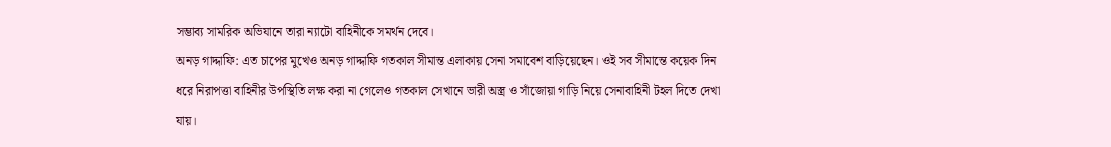সম্ভাব্য সামরিক অভিযানে তারা ন্যাটো বাহিনীকে সমর্থন দেবে।
অনড় গাদ্দাফি: এত চাপের মুখেও অনড় গাদ্দাফি গতকাল সীমান্ত এলাকায় সেনা সমাবেশ বাড়িয়েছেন। ওই সব সীমান্তে কয়েক দিন ধরে নিরাপত্তা বাহিনীর উপস্থিতি লক্ষ করা না গেলেও গতকাল সেখানে ভারী অস্ত্র ও সাঁজোয়া গাড়ি নিয়ে সেনাবাহিনী টহল দিতে দেখা যায়।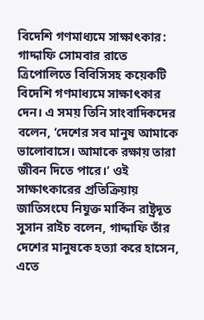বিদেশি গণমাধ্যমে সাক্ষাৎকার: গাদ্দাফি সোমবার রাতে ত্রিপোলিতে বিবিসিসহ কয়েকটি বিদেশি গণমাধ্যমে সাক্ষাৎকার দেন। এ সময় তিনি সাংবাদিকদের বলেন, ‘দেশের সব মানুষ আমাকে ভালোবাসে। আমাকে রক্ষায় তারা জীবন দিতে পারে।’ ওই সাক্ষাৎকারের প্রতিক্রিয়ায় জাতিসংঘে নিযুক্ত মার্কিন রাষ্ট্রদূত সুসান রাইচ বলেন, গাদ্দাফি তাঁর দেশের মানুষকে হত্যা করে হাসেন, এতে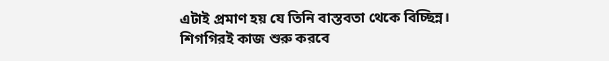এটাই প্রমাণ হয় যে তিনি বাস্তবতা থেকে বিচ্ছিন্ন।
শিগগিরই কাজ শুরু করবে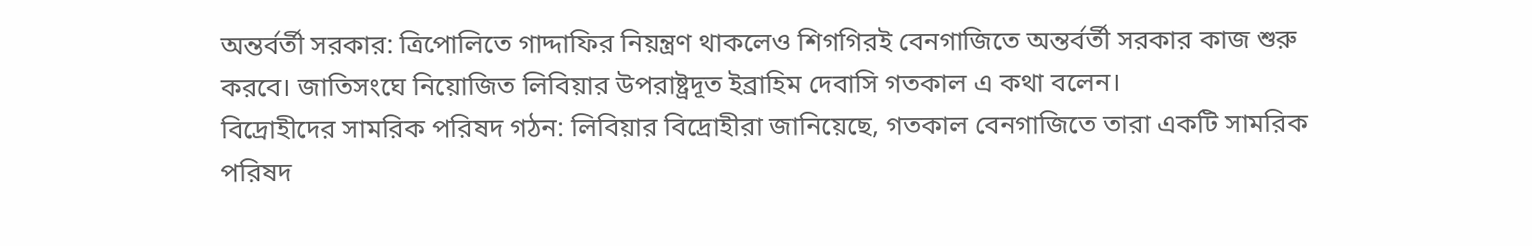অন্তর্বর্তী সরকার: ত্রিপোলিতে গাদ্দাফির নিয়ন্ত্রণ থাকলেও শিগগিরই বেনগাজিতে অন্তর্বর্তী সরকার কাজ শুরু করবে। জাতিসংঘে নিয়োজিত লিবিয়ার উপরাষ্ট্রদূত ইব্রাহিম দেবাসি গতকাল এ কথা বলেন।
বিদ্রোহীদের সামরিক পরিষদ গঠন: লিবিয়ার বিদ্রোহীরা জানিয়েছে, গতকাল বেনগাজিতে তারা একটি সামরিক পরিষদ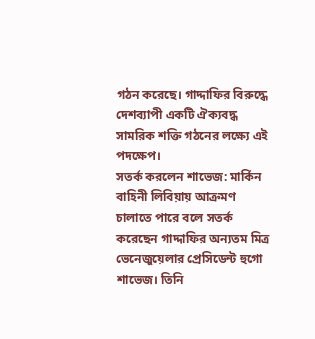গঠন করেছে। গাদ্দাফির বিরুদ্ধে দেশব্যাপী একটি ঐক্যবদ্ধ সামরিক শক্তি গঠনের লক্ষ্যে এই পদক্ষেপ।
সতর্ক করলেন শাভেজ: মার্কিন বাহিনী লিবিয়ায় আক্রমণ চালাতে পারে বলে সতর্ক করেছেন গাদ্দাফির অন্যতম মিত্র ভেনেজুয়েলার প্রেসিডেন্ট হুগো শাভেজ। তিনি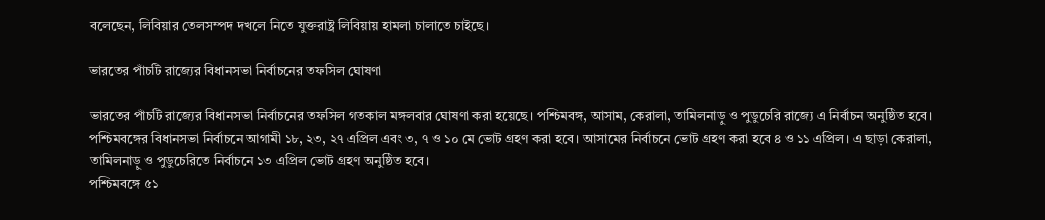বলেছেন, লিবিয়ার তেলসম্পদ দখলে নিতে যুক্তরাষ্ট্র লিবিয়ায় হামলা চালাতে চাইছে।

ভারতের পাঁচটি রাজ্যের বিধানসভা নির্বাচনের তফসিল ঘোষণা

ভারতের পাঁচটি রাজ্যের বিধানসভা নির্বাচনের তফসিল গতকাল মঙ্গলবার ঘোষণা করা হয়েছে। পশ্চিমবঙ্গ, আসাম, কেরালা, তামিলনাড়ু ও পুডুচেরি রাজ্যে এ নির্বাচন অনুষ্ঠিত হবে।
পশ্চিমবঙ্গের বিধানসভা নির্বাচনে আগামী ১৮, ২৩, ২৭ এপ্রিল এবং ৩, ৭ ও ১০ মে ভোট গ্রহণ করা হবে। আসামের নির্বাচনে ভোট গ্রহণ করা হবে ৪ ও ১১ এপ্রিল। এ ছাড়া কেরালা, তামিলনাড়ু ও পুডুচেরিতে নির্বাচনে ১৩ এপ্রিল ভোট গ্রহণ অনুষ্ঠিত হবে।
পশ্চিমবঙ্গে ৫১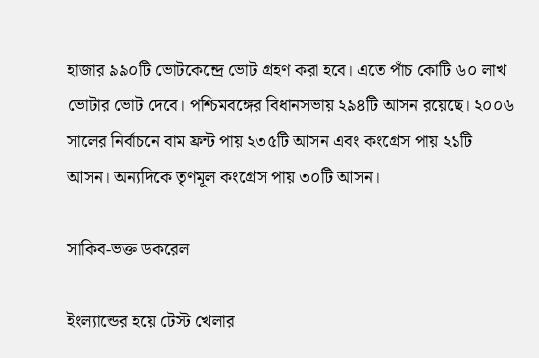হাজার ৯৯০টি ভোটকেন্দ্রে ভোট গ্রহণ করা হবে। এতে পাঁচ কোটি ৬০ লাখ ভোটার ভোট দেবে। পশ্চিমবঙ্গের বিধানসভায় ২৯৪টি আসন রয়েছে। ২০০৬ সালের নির্বাচনে বাম ফ্রন্ট পায় ২৩৫টি আসন এবং কংগ্রেস পায় ২১টি আসন। অন্যদিকে তৃণমূল কংগ্রেস পায় ৩০টি আসন।

সাকিব-ভক্ত ডকরেল

ইংল্যান্ডের হয়ে টেস্ট খেলার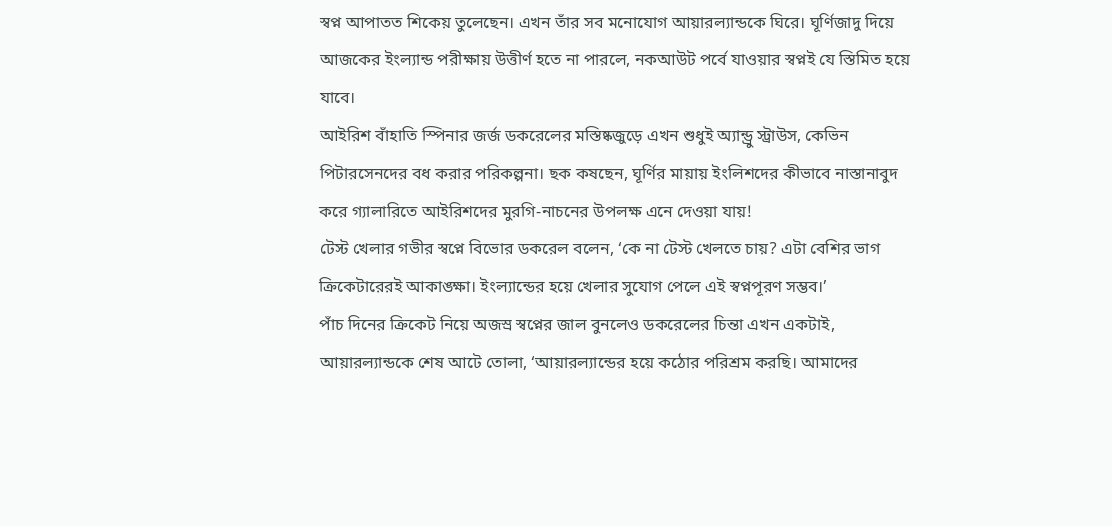স্বপ্ন আপাতত শিকেয় তুলেছেন। এখন তাঁর সব মনোযোগ আয়ারল্যান্ডকে ঘিরে। ঘূর্ণিজাদু দিয়ে আজকের ইংল্যান্ড পরীক্ষায় উত্তীর্ণ হতে না পারলে, নকআউট পর্বে যাওয়ার স্বপ্নই যে স্তিমিত হয়ে যাবে।
আইরিশ বাঁহাতি স্পিনার জর্জ ডকরেলের মস্তিষ্কজুড়ে এখন শুধুই অ্যান্ড্রু স্ট্রাউস, কেভিন পিটারসেনদের বধ করার পরিকল্পনা। ছক কষছেন, ঘূর্ণির মায়ায় ইংলিশদের কীভাবে নাস্তানাবুদ করে গ্যালারিতে আইরিশদের মুরগি-নাচনের উপলক্ষ এনে দেওয়া যায়!
টেস্ট খেলার গভীর স্বপ্নে বিভোর ডকরেল বলেন, ‘কে না টেস্ট খেলতে চায়? এটা বেশির ভাগ ক্রিকেটারেরই আকাঙ্ক্ষা। ইংল্যান্ডের হয়ে খেলার সুযোগ পেলে এই স্বপ্নপূরণ সম্ভব।’
পাঁচ দিনের ক্রিকেট নিয়ে অজস্র স্বপ্নের জাল বুনলেও ডকরেলের চিন্তা এখন একটাই, আয়ারল্যান্ডকে শেষ আটে তোলা, ‘আয়ারল্যান্ডের হয়ে কঠোর পরিশ্রম করছি। আমাদের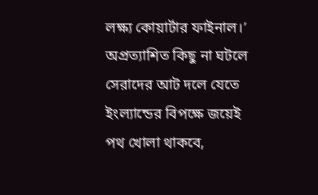লক্ষ্য কোয়ার্টার ফাইনাল।’ অপ্রত্যাশিত কিছু না ঘটলে সেরাদের আট দলে যেতে ইংল্যান্ডের বিপক্ষে জয়েই পথ খোলা থাকবে,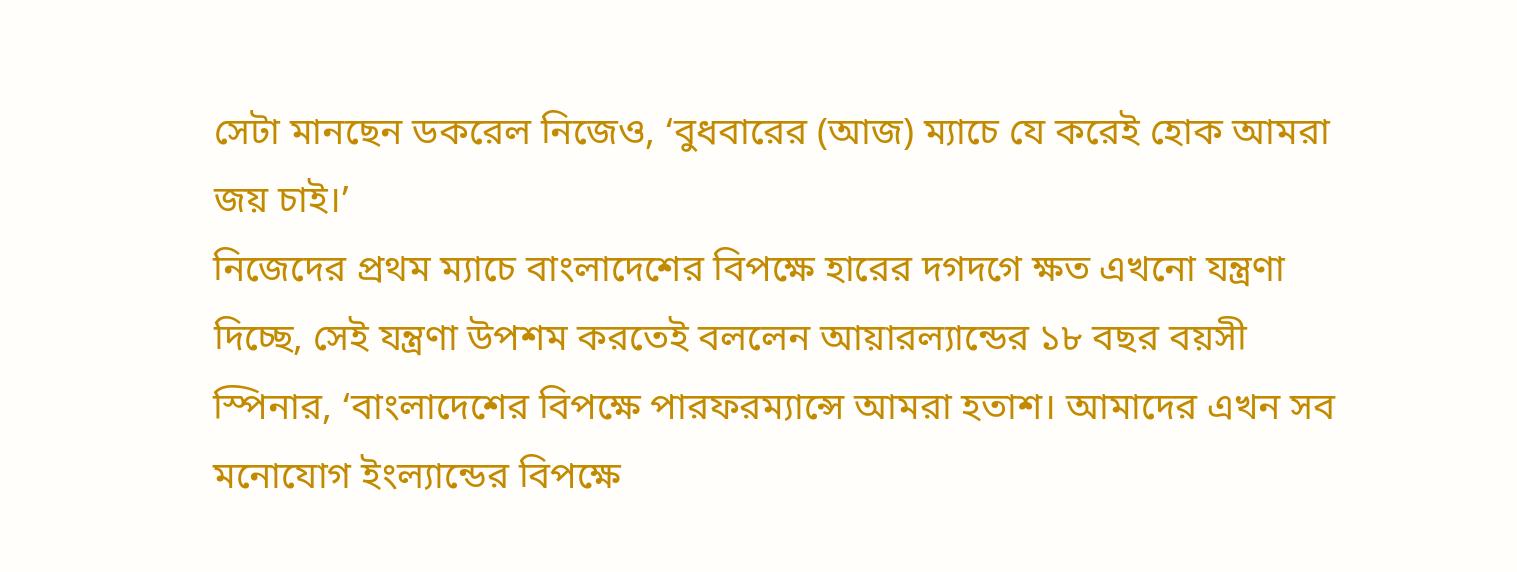সেটা মানছেন ডকরেল নিজেও, ‘বুধবারের (আজ) ম্যাচে যে করেই হোক আমরা জয় চাই।’
নিজেদের প্রথম ম্যাচে বাংলাদেশের বিপক্ষে হারের দগদগে ক্ষত এখনো যন্ত্রণা দিচ্ছে, সেই যন্ত্রণা উপশম করতেই বললেন আয়ারল্যান্ডের ১৮ বছর বয়সী স্পিনার, ‘বাংলাদেশের বিপক্ষে পারফরম্যান্সে আমরা হতাশ। আমাদের এখন সব মনোযোগ ইংল্যান্ডের বিপক্ষে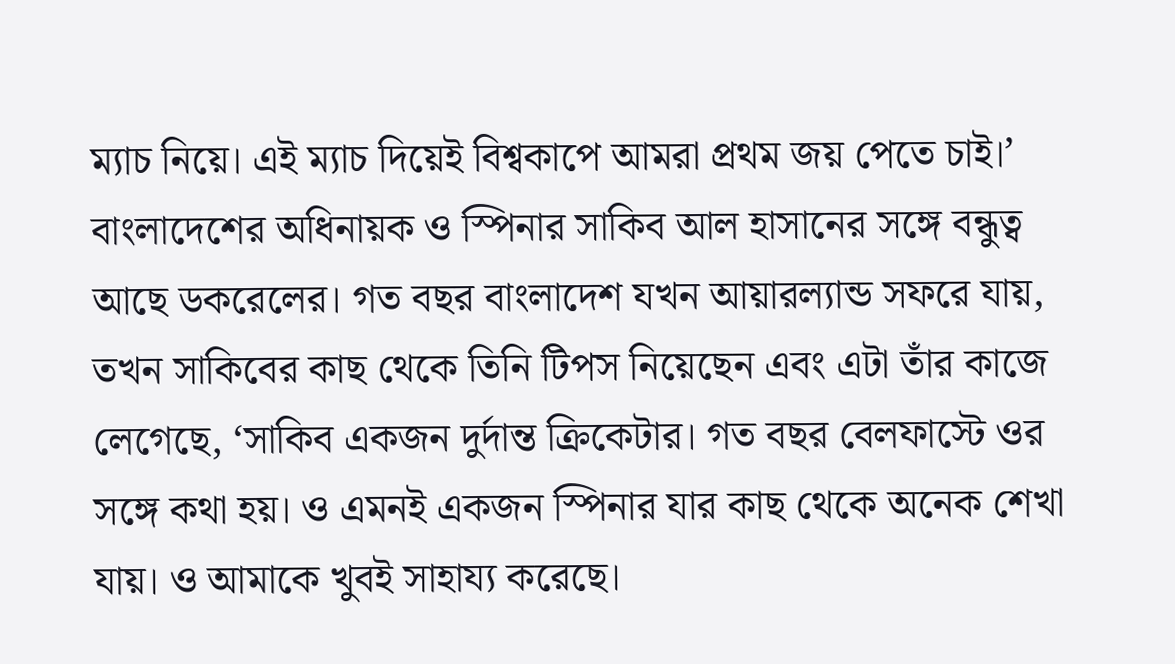ম্যাচ নিয়ে। এই ম্যাচ দিয়েই বিশ্বকাপে আমরা প্রথম জয় পেতে চাই।’
বাংলাদেশের অধিনায়ক ও স্পিনার সাকিব আল হাসানের সঙ্গে বন্ধুত্ব আছে ডকরেলের। গত বছর বাংলাদেশ যখন আয়ারল্যান্ড সফরে যায়, তখন সাকিবের কাছ থেকে তিনি টিপস নিয়েছেন এবং এটা তাঁর কাজে লেগেছে, ‘সাকিব একজন দুর্দান্ত ক্রিকেটার। গত বছর বেলফাস্টে ওর সঙ্গে কথা হয়। ও এমনই একজন স্পিনার যার কাছ থেকে অনেক শেখা যায়। ও আমাকে খুবই সাহায্য করেছে।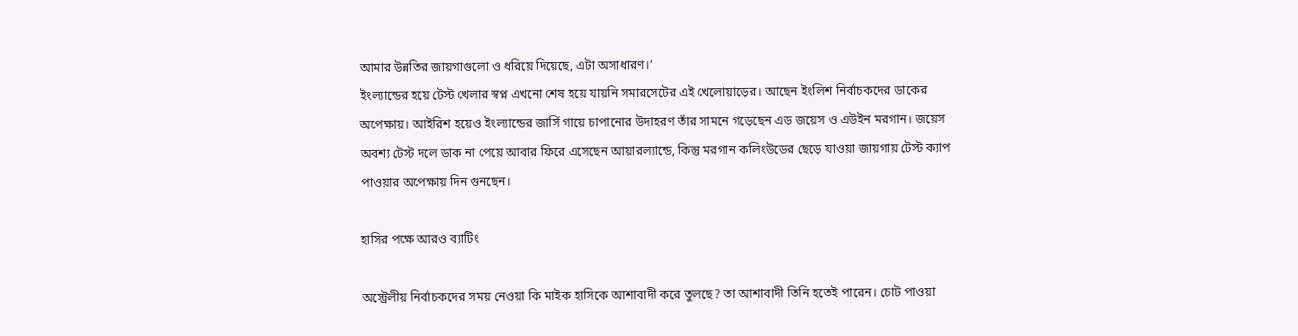আমার উন্নতির জায়গাগুলো ও ধরিয়ে দিয়েছে, এটা অসাধারণ।’
ইংল্যান্ডের হয়ে টেস্ট খেলার স্বপ্ন এখনো শেষ হয়ে যায়নি সমারসেটের এই খেলোয়াড়ের। আছেন ইংলিশ নির্বাচকদের ডাকের অপেক্ষায়। আইরিশ হয়েও ইংল্যান্ডের জার্সি গায়ে চাপানোর উদাহরণ তাঁর সামনে গড়েছেন এড জয়েস ও এউইন মরগান। জয়েস অবশ্য টেস্ট দলে ডাক না পেয়ে আবার ফিরে এসেছেন আয়ারল্যান্ডে, কিন্তু মরগান কলিংউডের ছেড়ে যাওয়া জায়গায় টেস্ট ক্যাপ পাওয়ার অপেক্ষায় দিন গুনছেন।

হাসির পক্ষে আরও ব্যাটিং

অস্ট্রেলীয় নির্বাচকদের সময় নেওয়া কি মাইক হাসিকে আশাবাদী করে তুলছে? তা আশাবাদী তিনি হতেই পারেন। চোট পাওয়া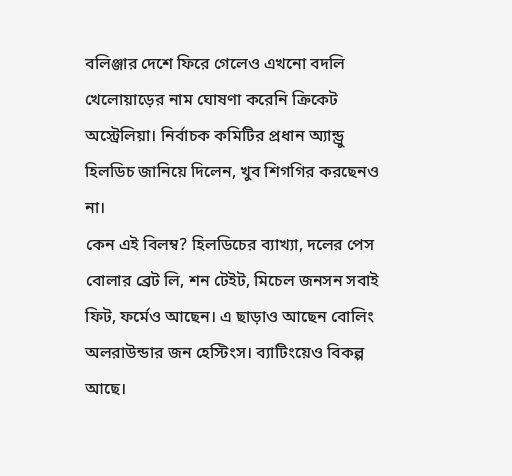বলিঞ্জার দেশে ফিরে গেলেও এখনো বদলি খেলোয়াড়ের নাম ঘোষণা করেনি ক্রিকেট অস্ট্রেলিয়া। নির্বাচক কমিটির প্রধান অ্যান্ড্রু হিলডিচ জানিয়ে দিলেন, খুব শিগগির করছেনও না।
কেন এই বিলম্ব? হিলডিচের ব্যাখ্যা, দলের পেস বোলার ব্রেট লি, শন টেইট, মিচেল জনসন সবাই ফিট, ফর্মেও আছেন। এ ছাড়াও আছেন বোলিং অলরাউন্ডার জন হেস্টিংস। ব্যাটিংয়েও বিকল্প আছে।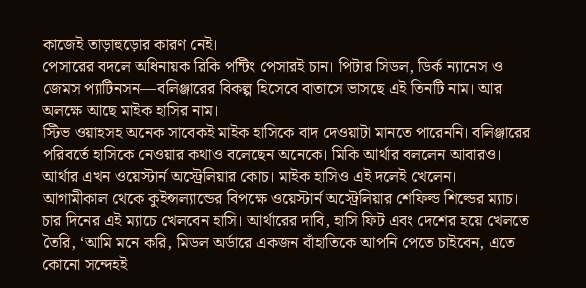কাজেই তাড়াহুড়োর কারণ নেই।
পেসারের বদলে অধিনায়ক রিকি পন্টিং পেসারই চান। পিটার সিডল, ডির্ক ন্যানেস ও জেমস প্যাটিনসন—বলিঞ্জারের বিকল্প হিসেবে বাতাসে ভাসছে এই তিনটি নাম। আর অলক্ষে আছে মাইক হাসির নাম।
স্টিভ ওয়াহসহ অনেক সাবেকই মাইক হাসিকে বাদ দেওয়াটা মানতে পারেননি। বলিঞ্জারের পরিবর্তে হাসিকে নেওয়ার কথাও বলেছেন অনেকে। মিকি আর্থার বললেন আবারও। আর্থার এখন ওয়েস্টার্ন অস্ট্রেলিয়ার কোচ। মাইক হাসিও এই দলেই খেলেন।
আগামীকাল থেকে কুইন্সল্যান্ডের বিপক্ষে ওয়েস্টার্ন অস্ট্রেলিয়ার শেফিল্ড শিল্ডের ম্যাচ। চার দিনের এই ম্যাচে খেলবেন হাসি। আর্থারের দাবি, হাসি ফিট এবং দেশের হয়ে খেলতে তৈরি, ‘আমি মনে করি, মিডল অর্ডারে একজন বাঁহাতিকে আপনি পেতে চাইবেন, এতে কোনো সন্দেহই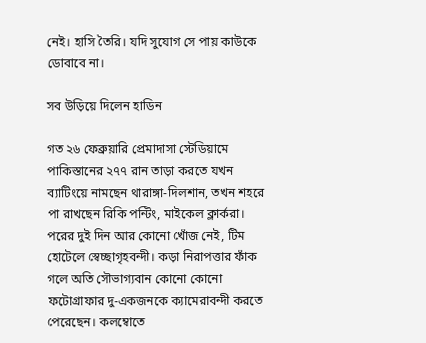নেই। হাসি তৈরি। যদি সুযোগ সে পায় কাউকে ডোবাবে না।

সব উড়িয়ে দিলেন হাডিন

গত ২৬ ফেব্রুয়ারি প্রেমাদাসা স্টেডিয়ামে পাকিস্তানের ২৭৭ রান তাড়া করতে যখন ব্যাটিংয়ে নামছেন থারাঙ্গা-দিলশান, তখন শহরে পা রাখছেন রিকি পন্টিং, মাইকেল ক্লার্করা। পরের দুই দিন আর কোনো খোঁজ নেই, টিম হোটেলে স্বেচ্ছাগৃহবন্দী। কড়া নিরাপত্তার ফাঁক গলে অতি সৌভাগ্যবান কোনো কোনো ফটোগ্রাফার দু-একজনকে ক্যামেরাবন্দী করতে পেরেছেন। কলম্বোতে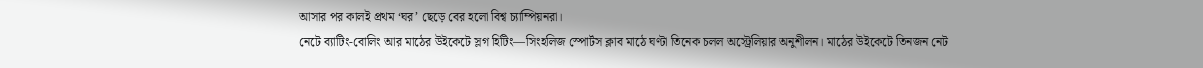আসার পর কালই প্রথম ‘ঘর’ ছেড়ে বের হলো বিশ্ব চ্যাম্পিয়নরা।
নেটে ব্যাটিং-বোলিং আর মাঠের উইকেটে স্লগ হিটিং—সিংহলিজ স্পোর্টস ক্লাব মাঠে ঘণ্টা তিনেক চলল অস্ট্রেলিয়ার অনুশীলন। মাঠের উইকেটে তিনজন নেট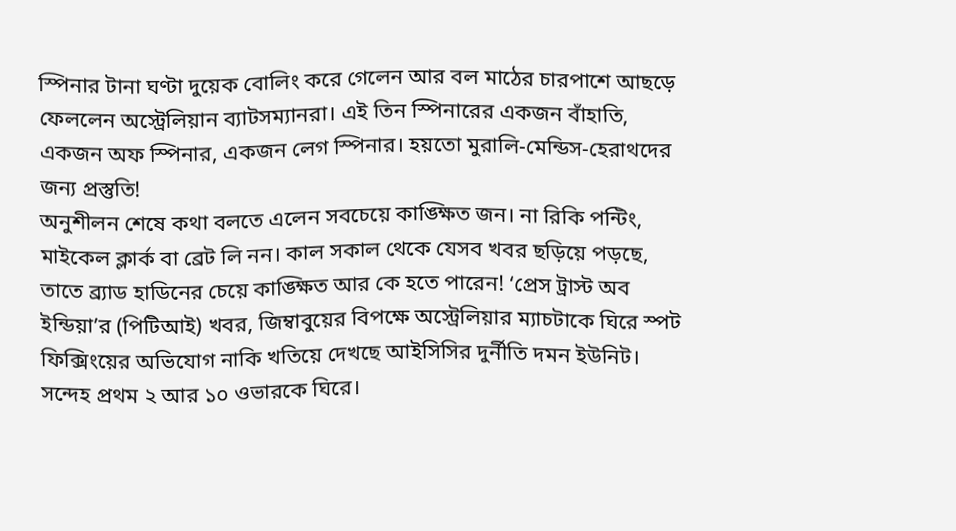স্পিনার টানা ঘণ্টা দুয়েক বোলিং করে গেলেন আর বল মাঠের চারপাশে আছড়ে ফেললেন অস্ট্রেলিয়ান ব্যাটসম্যানরা। এই তিন স্পিনারের একজন বাঁহাতি, একজন অফ স্পিনার, একজন লেগ স্পিনার। হয়তো মুরালি-মেন্ডিস-হেরাথদের জন্য প্রস্তুতি!
অনুশীলন শেষে কথা বলতে এলেন সবচেয়ে কাঙ্ক্ষিত জন। না রিকি পন্টিং, মাইকেল ক্লার্ক বা ব্রেট লি নন। কাল সকাল থেকে যেসব খবর ছড়িয়ে পড়ছে, তাতে ব্র্যাড হাডিনের চেয়ে কাঙ্ক্ষিত আর কে হতে পারেন! ‘প্রেস ট্রাস্ট অব ইন্ডিয়া’র (পিটিআই) খবর, জিম্বাবুয়ের বিপক্ষে অস্ট্রেলিয়ার ম্যাচটাকে ঘিরে স্পট ফিক্সিংয়ের অভিযোগ নাকি খতিয়ে দেখছে আইসিসির দুর্নীতি দমন ইউনিট। সন্দেহ প্রথম ২ আর ১০ ওভারকে ঘিরে।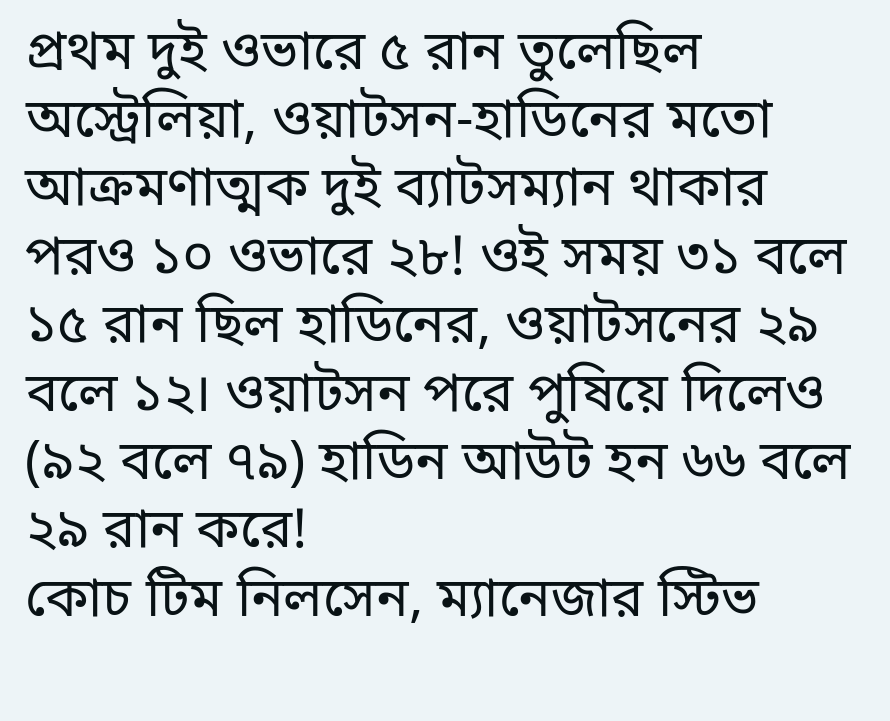প্রথম দুই ওভারে ৫ রান তুলেছিল অস্ট্রেলিয়া, ওয়াটসন-হাডিনের মতো আক্রমণাত্মক দুই ব্যাটসম্যান থাকার পরও ১০ ওভারে ২৮! ওই সময় ৩১ বলে ১৫ রান ছিল হাডিনের, ওয়াটসনের ২৯ বলে ১২। ওয়াটসন পরে পুষিয়ে দিলেও (৯২ বলে ৭৯) হাডিন আউট হন ৬৬ বলে ২৯ রান করে!
কোচ টিম নিলসেন, ম্যানেজার স্টিভ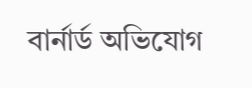বার্নার্ড অভিযোগ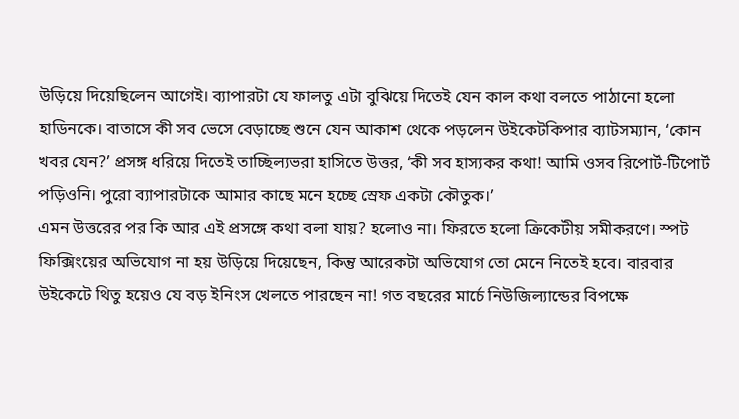উড়িয়ে দিয়েছিলেন আগেই। ব্যাপারটা যে ফালতু এটা বুঝিয়ে দিতেই যেন কাল কথা বলতে পাঠানো হলো হাডিনকে। বাতাসে কী সব ভেসে বেড়াচ্ছে শুনে যেন আকাশ থেকে পড়লেন উইকেটকিপার ব্যাটসম্যান, ‘কোন খবর যেন?’ প্রসঙ্গ ধরিয়ে দিতেই তাচ্ছিল্যভরা হাসিতে উত্তর, ‘কী সব হাস্যকর কথা! আমি ওসব রিপোর্ট-টিপোর্ট পড়িওনি। পুরো ব্যাপারটাকে আমার কাছে মনে হচ্ছে স্রেফ একটা কৌতুক।’
এমন উত্তরের পর কি আর এই প্রসঙ্গে কথা বলা যায়? হলোও না। ফিরতে হলো ক্রিকেটীয় সমীকরণে। স্পট ফিক্সিংয়ের অভিযোগ না হয় উড়িয়ে দিয়েছেন, কিন্তু আরেকটা অভিযোগ তো মেনে নিতেই হবে। বারবার উইকেটে থিতু হয়েও যে বড় ইনিংস খেলতে পারছেন না! গত বছরের মার্চে নিউজিল্যান্ডের বিপক্ষে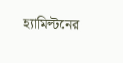হ্যামিল্টনের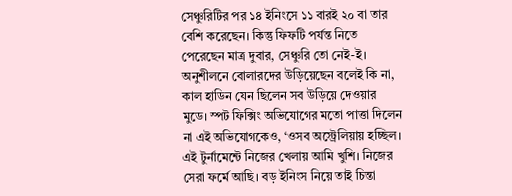সেঞ্চুরিটির পর ১৪ ইনিংসে ১১ বারই ২০ বা তার বেশি করেছেন। কিন্তু ফিফটি পর্যন্ত নিতে পেরেছেন মাত্র দুবার, সেঞ্চুরি তো নেই-ই।
অনুশীলনে বোলারদের উড়িয়েছেন বলেই কি না, কাল হাডিন যেন ছিলেন সব উড়িয়ে দেওয়ার মুডে। স্পট ফিক্সিং অভিযোগের মতো পাত্তা দিলেন না এই অভিযোগকেও, ‘ওসব অস্ট্রেলিয়ায় হচ্ছিল। এই টুর্নামেন্টে নিজের খেলায় আমি খুশি। নিজের সেরা ফর্মে আছি। বড় ইনিংস নিয়ে তাই চিন্তা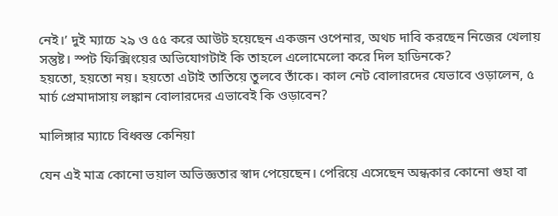নেই।’ দুই ম্যাচে ২৯ ও ৫৫ করে আউট হয়েছেন একজন ওপেনার, অথচ দাবি করছেন নিজের খেলায় সন্তুষ্ট। স্পট ফিক্সিংয়ের অভিযোগটাই কি তাহলে এলোমেলো করে দিল হাডিনকে?
হয়তো, হয়তো নয়। হয়তো এটাই তাতিয়ে তুলবে তাঁকে। কাল নেট বোলারদের যেভাবে ওড়ালেন, ৫ মার্চ প্রেমাদাসায় লঙ্কান বোলারদের এভাবেই কি ওড়াবেন?

মালিঙ্গার ম্যাচে বিধ্বস্ত কেনিয়া

যেন এই মাত্র কোনো ভয়াল অভিজ্ঞতার স্বাদ পেয়েছেন। পেরিয়ে এসেছেন অন্ধকার কোনো গুহা বা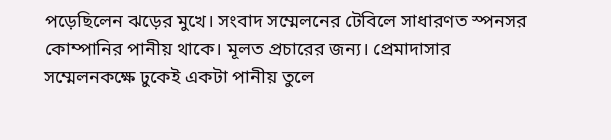পড়েছিলেন ঝড়ের মুখে। সংবাদ সম্মেলনের টেবিলে সাধারণত স্পনসর কোম্পানির পানীয় থাকে। মূলত প্রচারের জন্য। প্রেমাদাসার সম্মেলনকক্ষে ঢুকেই একটা পানীয় তুলে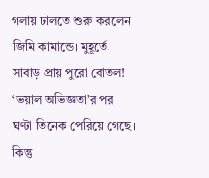গলায় ঢালতে শুরু করলেন জিমি কামান্ডে। মুহূর্তে সাবাড় প্রায় পুরো বোতল!
‘ভয়াল অভিজ্ঞতা’র পর ঘণ্টা তিনেক পেরিয়ে গেছে। কিন্তু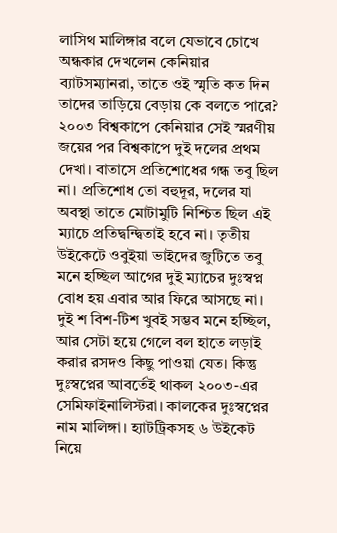লাসিথ মালিঙ্গার বলে যেভাবে চোখে অন্ধকার দেখলেন কেনিয়ার ব্যাটসম্যানরা, তাতে ওই স্মৃতি কত দিন তাদের তাড়িয়ে বেড়ায় কে বলতে পারে?
২০০৩ বিশ্বকাপে কেনিয়ার সেই স্মরণীয় জয়ের পর বিশ্বকাপে দুই দলের প্রথম দেখা। বাতাসে প্রতিশোধের গন্ধ তবু ছিল না। প্রতিশোধ তো বহুদূর, দলের যা অবস্থা তাতে মোটামুটি নিশ্চিত ছিল এই ম্যাচে প্রতিদ্বন্দ্বিতাই হবে না। তৃতীয় উইকেটে ওবুইয়া ভাইদের জুটিতে তবু মনে হচ্ছিল আগের দুই ম্যাচের দুঃস্বপ্ন বোধ হয় এবার আর ফিরে আসছে না। দুই শ বিশ-টিশ খুবই সম্ভব মনে হচ্ছিল, আর সেটা হয়ে গেলে বল হাতে লড়াই করার রসদও কিছু পাওয়া যেত। কিন্তু দুঃস্বপ্নের আবর্তেই থাকল ২০০৩-এর সেমিফাইনালিস্টরা। কালকের দুঃস্বপ্নের নাম মালিঙ্গা। হ্যাটট্রিকসহ ৬ উইকেট নিয়ে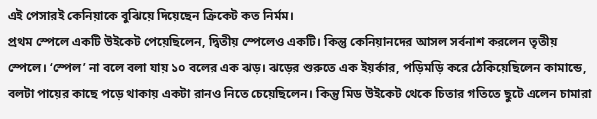এই পেসারই কেনিয়াকে বুঝিয়ে দিয়েছেন ক্রিকেট কত নির্মম।
প্রথম স্পেলে একটি উইকেট পেয়েছিলেন, দ্বিতীয় স্পেলেও একটি। কিন্তু কেনিয়ানদের আসল সর্বনাশ করলেন তৃতীয় স্পেলে। ‘স্পেল’ না বলে বলা যায় ১০ বলের এক ঝড়। ঝড়ের শুরুতে এক ইয়র্কার, পড়িমড়ি করে ঠেকিয়েছিলেন কামান্ডে, বলটা পায়ের কাছে পড়ে থাকায় একটা রানও নিতে চেয়েছিলেন। কিন্তু মিড উইকেট থেকে চিতার গতিতে ছুটে এলেন চামারা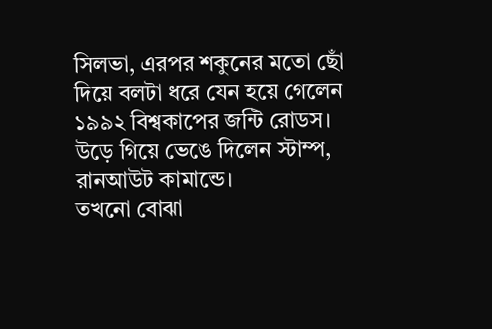সিলভা, এরপর শকুনের মতো ছোঁ দিয়ে বলটা ধরে যেন হয়ে গেলেন ১৯৯২ বিশ্বকাপের জন্টি রোডস। উড়ে গিয়ে ভেঙে দিলেন স্টাম্প, রানআউট কামান্ডে।
তখনো বোঝা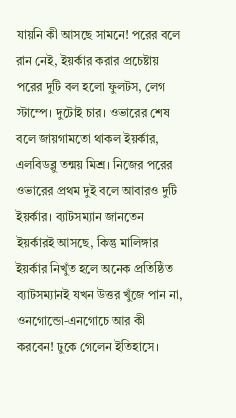যায়নি কী আসছে সামনে! পরের বলে রান নেই, ইয়র্কার করার প্রচেষ্টায় পরের দুটি বল হলো ফুলটস, লেগ স্টাম্পে। দুটোই চার। ওভারের শেষ বলে জায়গামতো থাকল ইয়র্কার, এলবিডব্লু তন্ময় মিশ্র। নিজের পরের ওভারের প্রথম দুই বলে আবারও দুটি ইয়র্কার। ব্যাটসম্যান জানতেন ইয়র্কারই আসছে, কিন্তু মালিঙ্গার ইয়র্কার নিখুঁত হলে অনেক প্রতিষ্ঠিত ব্যাটসম্যানই যখন উত্তর খুঁজে পান না, ওনগোন্ডো-এনগোচে আর কী করবেন! ঢুকে গেলেন ইতিহাসে।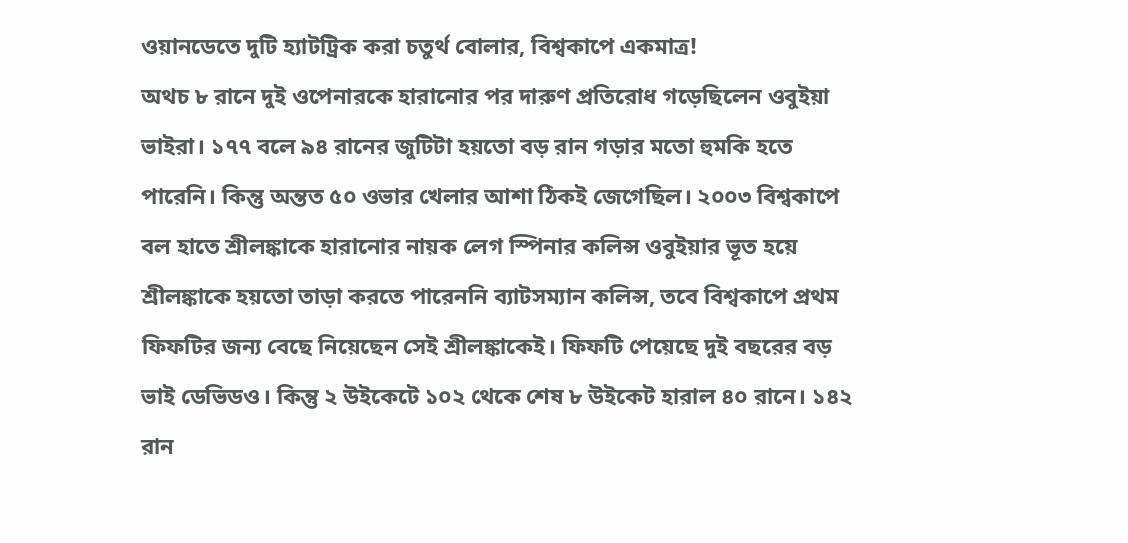ওয়ানডেতে দুটি হ্যাটট্রিক করা চতুর্থ বোলার, বিশ্বকাপে একমাত্র!
অথচ ৮ রানে দুই ওপেনারকে হারানোর পর দারুণ প্রতিরোধ গড়েছিলেন ওবুইয়া ভাইরা। ১৭৭ বলে ৯৪ রানের জুটিটা হয়তো বড় রান গড়ার মতো হুমকি হতে পারেনি। কিন্তু অন্তত ৫০ ওভার খেলার আশা ঠিকই জেগেছিল। ২০০৩ বিশ্বকাপে বল হাতে শ্রীলঙ্কাকে হারানোর নায়ক লেগ স্পিনার কলিন্স ওবুইয়ার ভূত হয়ে শ্রীলঙ্কাকে হয়তো তাড়া করতে পারেননি ব্যাটসম্যান কলিন্স, তবে বিশ্বকাপে প্রথম ফিফটির জন্য বেছে নিয়েছেন সেই শ্রীলঙ্কাকেই। ফিফটি পেয়েছে দুই বছরের বড় ভাই ডেভিডও। কিন্তু ২ উইকেটে ১০২ থেকে শেষ ৮ উইকেট হারাল ৪০ রানে। ১৪২ রান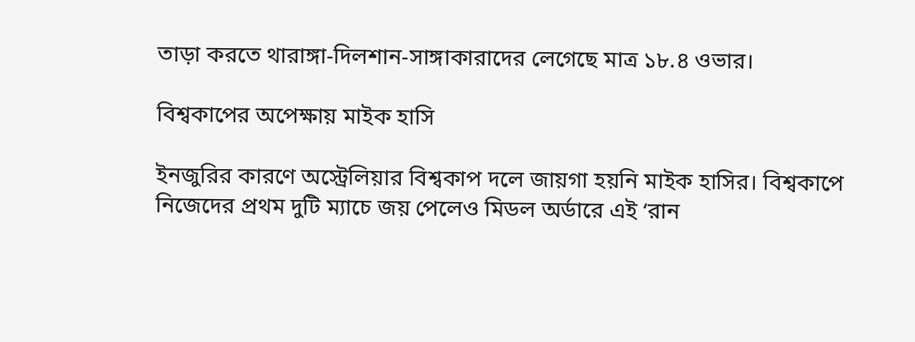তাড়া করতে থারাঙ্গা-দিলশান-সাঙ্গাকারাদের লেগেছে মাত্র ১৮.৪ ওভার।

বিশ্বকাপের অপেক্ষায় মাইক হাসি

ইনজুরির কারণে অস্ট্রেলিয়ার বিশ্বকাপ দলে জায়গা হয়নি মাইক হাসির। বিশ্বকাপে নিজেদের প্রথম দুটি ম্যাচে জয় পেলেও মিডল অর্ডারে এই ‘রান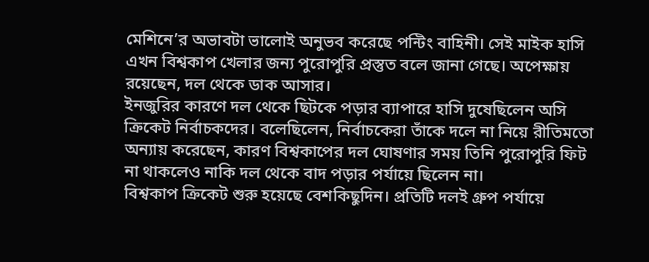মেশিনে’র অভাবটা ভালোই অনুভব করেছে পন্টিং বাহিনী। সেই মাইক হাসি এখন বিশ্বকাপ খেলার জন্য পুরোপুরি প্রস্তুত বলে জানা গেছে। অপেক্ষায় রয়েছেন, দল থেকে ডাক আসার।
ইনজুরির কারণে দল থেকে ছিটকে পড়ার ব্যাপারে হাসি দুষেছিলেন অসি ক্রিকেট নির্বাচকদের। বলেছিলেন, নির্বাচকেরা তাঁকে দলে না নিয়ে রীতিমতো অন্যায় করেছেন, কারণ বিশ্বকাপের দল ঘোষণার সময় তিনি পুরোপুরি ফিট না থাকলেও নাকি দল থেকে বাদ পড়ার পর্যায়ে ছিলেন না।
বিশ্বকাপ ক্রিকেট শুরু হয়েছে বেশকিছুদিন। প্রতিটি দলই গ্রুপ পর্যায়ে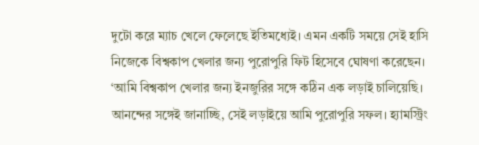দুটো করে ম্যাচ খেলে ফেলেছে ইতিমধ্যেই। এমন একটি সময়ে সেই হাসি নিজেকে বিশ্বকাপ খেলার জন্য পুরোপুরি ফিট হিসেবে ঘোষণা করেছেন। ‘আমি বিশ্বকাপ খেলার জন্য ইনজুরির সঙ্গে কঠিন এক লড়াই চালিয়েছি। আনন্দের সঙ্গেই জানাচ্ছি, সেই লড়াইয়ে আমি পুরোপুরি সফল। হ্যামস্ট্রিং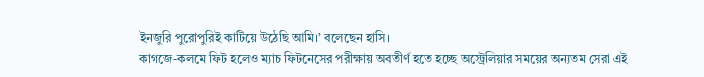ইনজুরি পুরোপুরিই কাটিয়ে উঠেছি আমি।’ বলেছেন হাসি।
কাগজে-কলমে ফিট হলেও ম্যাচ ফিটনেসের পরীক্ষায় অবতীর্ণ হতে হচ্ছে অস্ট্রেলিয়ার সময়ের অন্যতম সেরা এই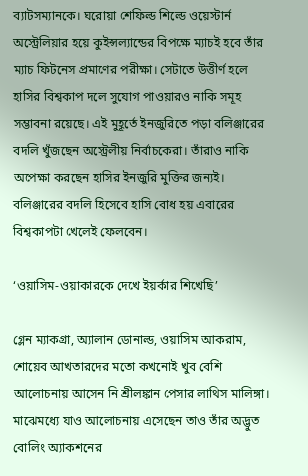ব্যাটসম্যানকে। ঘরোয়া শেফিল্ড শিল্ডে ওয়েস্টার্ন অস্ট্রেলিয়ার হয়ে কুইন্সল্যান্ডের বিপক্ষে ম্যাচই হবে তাঁর ম্যাচ ফিটনেস প্রমাণের পরীক্ষা। সেটাতে উত্তীর্ণ হলে হাসির বিশ্বকাপ দলে সুযোগ পাওয়ারও নাকি সমূহ সম্ভাবনা রয়েছে। এই মুহূর্তে ইনজুরিতে পড়া বলিঞ্জারের বদলি খুঁজছেন অস্ট্রেলীয় নির্বাচকেরা। তাঁরাও নাকি অপেক্ষা করছেন হাসির ইনজুরি মুক্তির জন্যই।
বলিঞ্জারের বদলি হিসেবে হাসি বোধ হয় এবারের বিশ্বকাপটা খেলেই ফেলবেন।

‘ওয়াসিম-ওয়াকারকে দেখে ইয়র্কার শিখেছি’

গ্লেন ম্যাকগ্রা, অ্যালান ডোনাল্ড, ওয়াসিম আকরাম, শোয়েব আখতারদের মতো কখনোই খুব বেশি আলোচনায় আসেন নি শ্রীলঙ্কান পেসার লাথিস মালিঙ্গা। মাঝেমধ্যে যাও আলোচনায় এসেছেন তাও তাঁর অদ্ভুত বোলিং অ্যাকশনের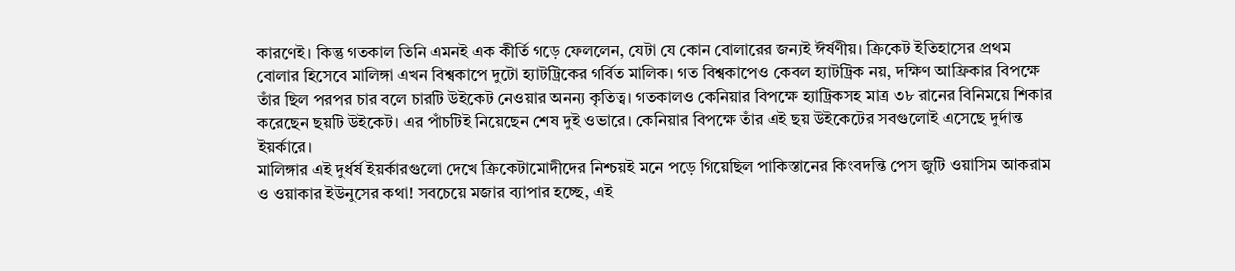কারণেই। কিন্তু গতকাল তিনি এমনই এক কীর্তি গড়ে ফেললেন, যেটা যে কোন বোলারের জন্যই ঈর্ষণীয়। ক্রিকেট ইতিহাসের প্রথম বোলার হিসেবে মালিঙ্গা এখন বিশ্বকাপে দুটো হ্যাটট্রিকের গর্বিত মালিক। গত বিশ্বকাপেও কেবল হ্যাটট্রিক নয়, দক্ষিণ আফ্রিকার বিপক্ষে তাঁর ছিল পরপর চার বলে চারটি উইকেট নেওয়ার অনন্য কৃতিত্ব। গতকালও কেনিয়ার বিপক্ষে হ্যাট্রিকসহ মাত্র ৩৮ রানের বিনিময়ে শিকার করেছেন ছয়টি উইকেট। এর পাঁচটিই নিয়েছেন শেষ দুই ওভারে। কেনিয়ার বিপক্ষে তাঁর এই ছয় উইকেটের সবগুলোই এসেছে দুর্দান্ত ইয়র্কারে।
মালিঙ্গার এই দুর্ধর্ষ ইয়র্কারগুলো দেখে ক্রিকেটামোদীদের নিশ্চয়ই মনে পড়ে গিয়েছিল পাকিস্তানের কিংবদন্তি পেস জুটি ওয়াসিম আকরাম ও ওয়াকার ইউনুসের কথা! সবচেয়ে মজার ব্যাপার হচ্ছে, এই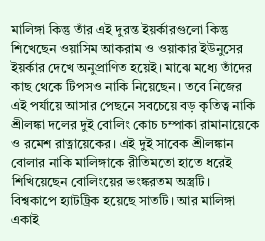মালিঙ্গা কিন্তু তাঁর এই দুরন্ত ইয়র্কারগুলো কিন্তু শিখেছেন ওয়াসিম আকরাম ও ওয়াকার ইউনুসের ইয়র্কার দেখে অনুপ্রাণিত হয়েই। মাঝে মধ্যে তাঁদের কাছ থেকে টিপসও নাকি নিয়েছেন। তবে নিজের এই পর্যায়ে আসার পেছনে সবচেয়ে বড় কৃতিত্ব নাকি শ্রীলঙ্কা দলের দুই বোলিং কোচ চম্পাকা রামানায়েকে ও রমেশ রাত্নায়েকের। এই দুই সাবেক শ্রীলঙ্কান বোলার নাকি মালিঙ্গাকে রীতিমতো হাতে ধরেই শিখিয়েছেন বোলিংয়ের ভংঙ্করতম অস্ত্রটি।
বিশ্বকাপে হ্যাটট্রিক হয়েছে সাতটি। আর মালিঙ্গা একাই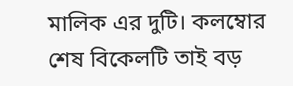মালিক এর দুটি। কলম্বোর শেষ বিকেলটি তাই বড়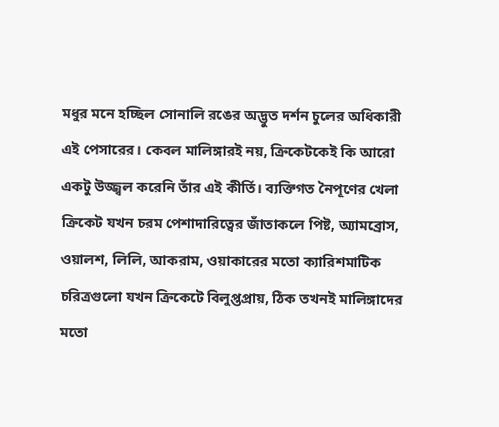মধুর মনে হচ্ছিল সোনালি রঙের অদ্ভুত দর্শন চুলের অধিকারী এই পেসারের। কেবল মালিঙ্গারই নয়, ক্রিকেটকেই কি আরো একটু উজ্জ্বল করেনি তাঁর এই কীর্তি। ব্যক্তিগত নৈপূণের খেলা ক্রিকেট যখন চরম পেশাদারিত্বের জাঁতাকলে পিষ্ট, অ্যামব্রোস, ওয়ালশ, লিলি, আকরাম, ওয়াকারের মতো ক্যারিশমাটিক চরিত্রগুলো যখন ক্রিকেটে বিলুপ্তপ্রায়, ঠিক তখনই মালিঙ্গাদের মতো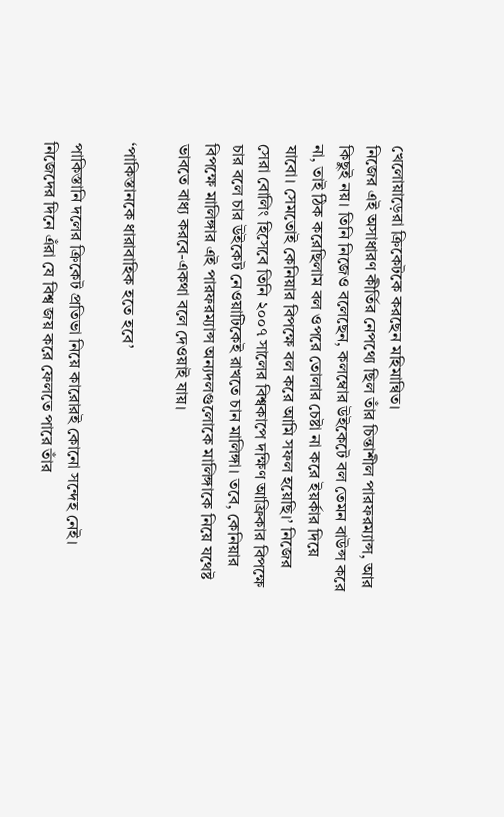খেলোয়াড়েরা ক্রিকেটকে করছেন মহিমান্বিত।
নিজের এই অসাধারণ কীর্তির নেপথ্যে ছিল তাঁর চিন্তাশীল পারফরম্যান্স, আর কিছুই নয়। তিনি নিজেও বলেছেন, কলম্বোর উইকেটে বল তেমন বাউন্স করে না, তাই ঠিক করেছিলাম বল ওপরে তোলার চেষ্টা না করে ইয়র্কার দিয়ে যাবো। সেমতোই কেনিয়ার বিপক্ষে বল করে আমি সফল হয়েছি।’ নিজের সেরা বোলিং হিসেবে তিনি ২০০৭ সালের বিশ্বকাপে দক্ষিণ আফ্রিকার বিপক্ষে চার বলে চার উইকেট নেওয়াটিকেই রাখতে চান মালিঙ্গা। তবে, কেনিয়ার বিপক্ষে মালিঙ্গার এই পারফরম্যান্স অন্যদলগুলোকে মালিঙ্গাকে নিয়ে যথেষ্ট ভাবতে বাধ্য করবে-একথা বলে দেওয়াই যায়।

‘পাকিস্তানকে ধারাবাহিক হতে হবে’

পাকিস্তানি দলের ক্রিকেট প্রতিভা নিয়ে কারোরই কোনো সন্দেহ নেই। নিজেদের দিনে এঁরা যে বিশ্ব জয় করে ফেলতে পারে তাঁর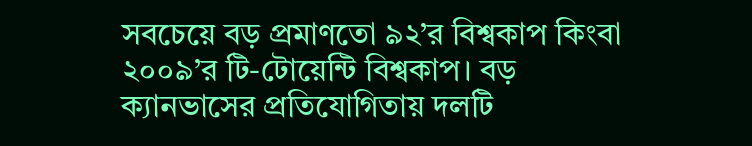সবচেয়ে বড় প্রমাণতো ৯২’র বিশ্বকাপ কিংবা ২০০৯’র টি-টোয়েন্টি বিশ্বকাপ। বড় ক্যানভাসের প্রতিযোগিতায় দলটি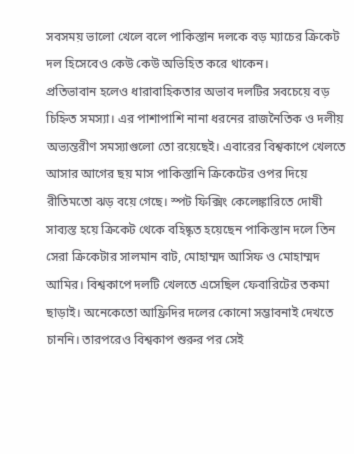সবসময় ভালো খেলে বলে পাকিস্তান দলকে বড় ম্যাচের ক্রিকেট দল হিসেবেও কেউ কেউ অভিহিত করে থাকেন।
প্রতিভাবান হলেও ধারাবাহিকতার অভাব দলটির সবচেয়ে বড় চিহ্নিত সমস্যা। এর পাশাপাশি নানা ধরনের রাজনৈতিক ও দলীয় অভ্যন্তরীণ সমস্যাগুলো তো রয়েছেই। এবারের বিশ্বকাপে খেলতে আসার আগের ছয় মাস পাকিস্তানি ক্রিকেটের ওপর দিয়ে রীতিমতো ঝড় বয়ে গেছে। স্পট ফিক্সিং কেলেঙ্কারিতে দোষী সাব্যস্ত হয়ে ক্রিকেট থেকে বহিষ্কৃত হয়েছেন পাকিস্তান দলে তিন সেরা ক্রিকেটার সালমান বাট, মোহাম্মদ আসিফ ও মোহাম্মদ আমির। বিশ্বকাপে দলটি খেলতে এসেছিল ফেবারিটের তকমা ছাড়াই। অনেকেতো আফ্রিদির দলের কোনো সম্ভাবনাই দেখতে চাননি। তারপরেও বিশ্বকাপ শুরুর পর সেই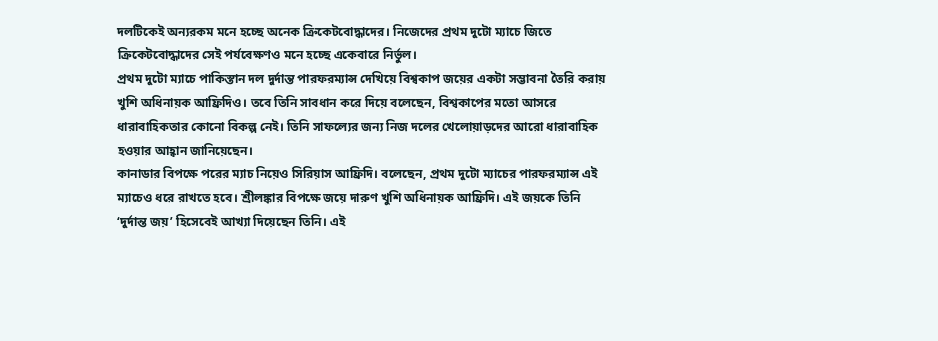দলটিকেই অন্যরকম মনে হচ্ছে অনেক ক্রিকেটবোদ্ধাদের। নিজেদের প্রথম দুটো ম্যাচে জিতে ক্রিকেটবোদ্ধাদের সেই পর্যবেক্ষণও মনে হচ্ছে একেবারে নির্ভুল।
প্রথম দুটো ম্যাচে পাকিস্তান দল দুর্দান্ত পারফরম্যান্স দেখিয়ে বিশ্বকাপ জয়ের একটা সম্ভাবনা তৈরি করায় খুশি অধিনায়ক আফ্রিদিও। তবে তিনি সাবধান করে দিয়ে বলেছেন, বিশ্বকাপের মতো আসরে ধারাবাহিকতার কোনো বিকল্প নেই। তিনি সাফল্যের জন্য নিজ দলের খেলোয়াড়দের আরো ধারাবাহিক হওয়ার আহ্বান জানিয়েছেন।
কানাডার বিপক্ষে পরের ম্যাচ নিয়েও সিরিয়াস আফ্রিদি। বলেছেন, প্রথম দুটো ম্যাচের পারফরম্যান্স এই ম্যাচেও ধরে রাখতে হবে। শ্রীলঙ্কার বিপক্ষে জয়ে দারুণ খুশি অধিনায়ক আফ্রিদি। এই জয়কে তিনি ‘দুর্দান্ত জয়’ হিসেবেই আখ্যা দিয়েছেন তিনি। এই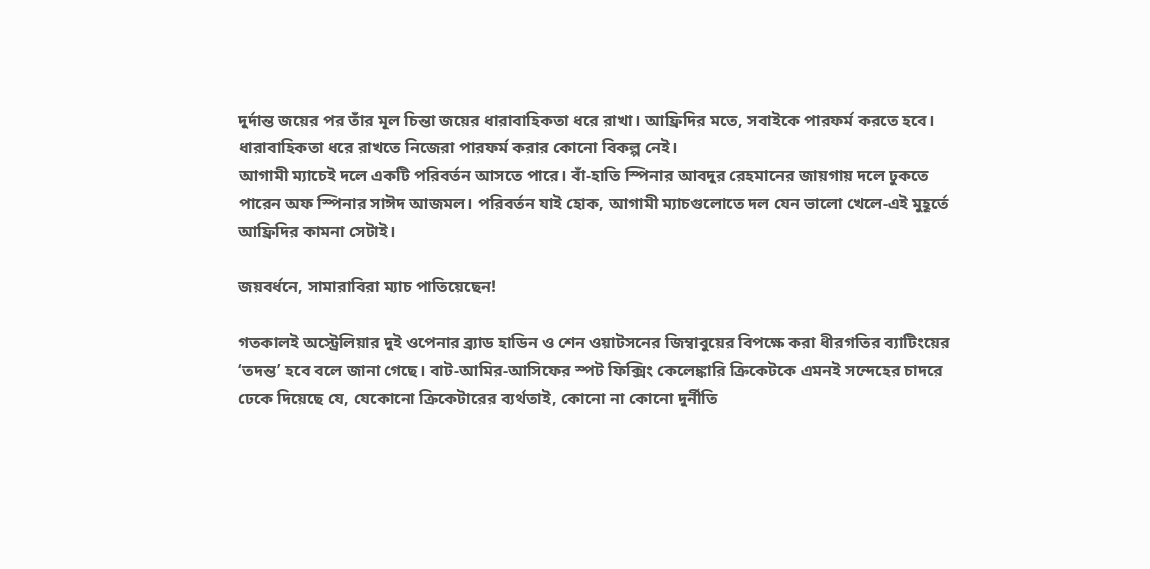দুর্দান্ত জয়ের পর তাঁর মূল চিন্তা জয়ের ধারাবাহিকতা ধরে রাখা। আফ্রিদির মতে, সবাইকে পারফর্ম করতে হবে। ধারাবাহিকতা ধরে রাখতে নিজেরা পারফর্ম করার কোনো বিকল্প নেই।
আগামী ম্যাচেই দলে একটি পরিবর্তন আসতে পারে। বাঁ-হাতি স্পিনার আবদুর রেহমানের জায়গায় দলে ঢুকতে পারেন অফ স্পিনার সাঈদ আজমল। পরিবর্তন যাই হোক, আগামী ম্যাচগুলোতে দল যেন ভালো খেলে-এই মুহূর্তে আফ্রিদির কামনা সেটাই।

জয়বর্ধনে, সামারাবিরা ম্যাচ পাতিয়েছেন!

গতকালই অস্ট্রেলিয়ার দুই ওপেনার ব্র্যাড হাডিন ও শেন ওয়াটসনের জিম্বাবুয়ের বিপক্ষে করা ধীরগতির ব্যাটিংয়ের ‘তদন্ত’ হবে বলে জানা গেছে। বাট-আমির-আসিফের স্পট ফিক্সিং কেলেঙ্কারি ক্রিকেটকে এমনই সন্দেহের চাদরে ঢেকে দিয়েছে যে, যেকোনো ক্রিকেটারের ব্যর্থতাই, কোনো না কোনো দুর্নীতি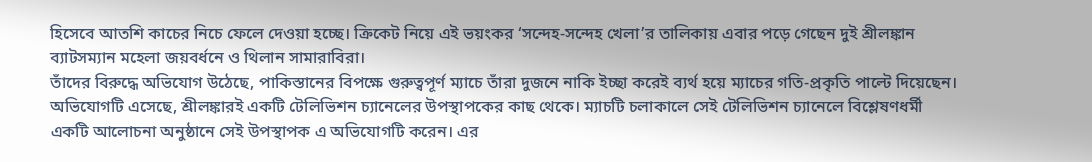হিসেবে আতশি কাচের নিচে ফেলে দেওয়া হচ্ছে। ক্রিকেট নিয়ে এই ভয়ংকর ‘সন্দেহ-সন্দেহ খেলা’র তালিকায় এবার পড়ে গেছেন দুই শ্রীলঙ্কান ব্যাটসম্যান মহেলা জয়বর্ধনে ও থিলান সামারাবিরা।
তাঁদের বিরুদ্ধে অভিযোগ উঠেছে, পাকিস্তানের বিপক্ষে গুরুত্বপূর্ণ ম্যাচে তাঁরা দুজনে নাকি ইচ্ছা করেই ব্যর্থ হয়ে ম্যাচের গতি-প্রকৃতি পাল্টে দিয়েছেন। অভিযোগটি এসেছে, শ্রীলঙ্কারই একটি টেলিভিশন চ্যানেলের উপস্থাপকের কাছ থেকে। ম্যাচটি চলাকালে সেই টেলিভিশন চ্যানেলে বিশ্লেষণধর্মী একটি আলোচনা অনুষ্ঠানে সেই উপস্থাপক এ অভিযোগটি করেন। এর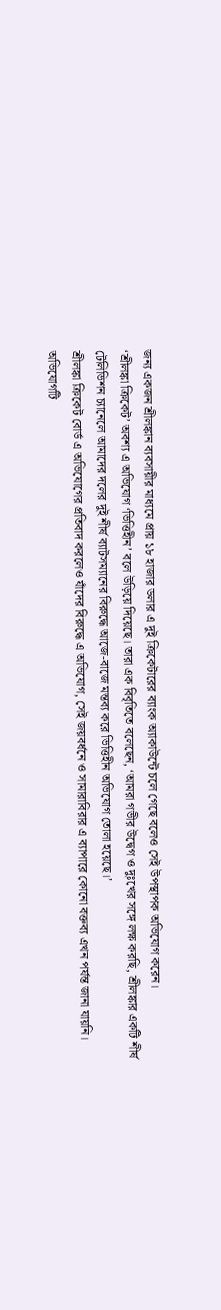জন্য একজন শ্রীলঙ্কান ব্যবসায়ীর মাধ্যমে প্রায় ১৮ হাজার ডলার এ দুই ক্রিকেটারের ব্যাংক অ্যাকাউন্টে চলে গেছে বলেও সেই উপস্থাপক অভিযোগ করেন।
‘শ্রীলঙ্কা ক্রিকেট’ অবশ্য এ অভিযোগ ‘ভিত্তিহীন’ বলে উড়িয়ে দিয়েছে। তারা এক বিবৃতিতে বলেছেন, ‘আমরা গভীর উদ্বেগ ও দুঃখের সঙ্গে লক্ষ করছি, শ্রীলঙ্কার একটি শীর্ষ টেলিভিশন চ্যানেলে আমাদের দলের দুই শীর্ষ ব্যাটসম্যানের বিরুদ্ধে আজে-বাজে মন্তব্য করে ভিত্তিহীন অভিযোগ তোলা হয়েছে।’
শ্রীলঙ্কা ক্রিকেট বোর্ড এ অভিযোগের প্রতিবাদ করলেও যাঁদের বিরুদ্ধে এ অভিযোগ, সেই জয়বর্ধনে ও সামারাবিরার এ ব্যাপারে কোনো বক্তব্য এখন পর্যন্ত জানা যায়নি।
অভিযোগটি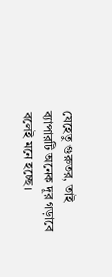যেহেতু গুরুতর, তাই ব্যাপারটি অনেক দূর গড়াবে বলেই মনে হচ্ছে।